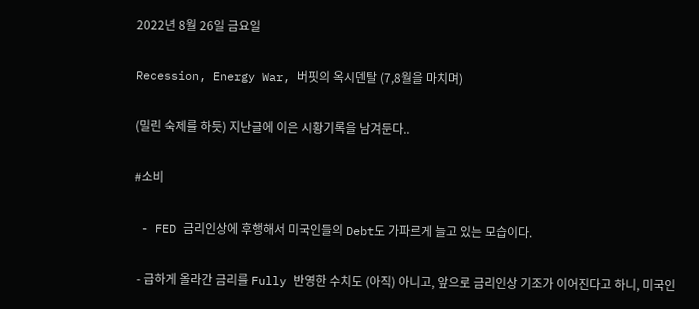2022년 8월 26일 금요일

Recession, Energy War, 버핏의 옥시덴탈 (7,8월을 마치며)

(밀린 숙제를 하듯) 지난글에 이은 시황기록을 남겨둔다..

#소비

 - FED 금리인상에 후행해서 미국인들의 Debt도 가파르게 늘고 있는 모습이다.

 - 급하게 올라간 금리를 Fully 반영한 수치도 (아직) 아니고, 앞으로 금리인상 기조가 이어진다고 하니, 미국인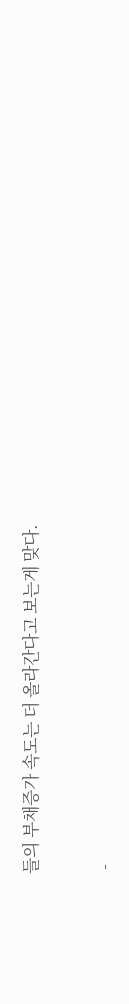들의 부채증가 속도는 더 올라간다고 보는게 맞다.


 -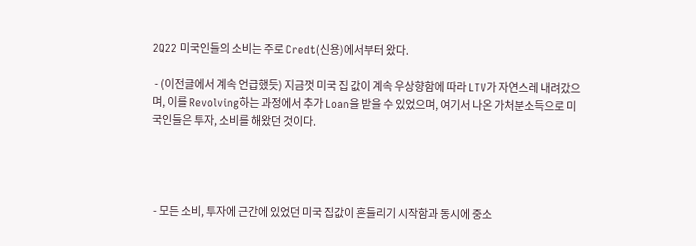2Q22 미국인들의 소비는 주로 Credt(신용)에서부터 왔다.

 - (이전글에서 계속 언급했듯) 지금껏 미국 집 값이 계속 우상향함에 따라 LTV가 자연스레 내려갔으며, 이를 Revolving하는 과정에서 추가 Loan을 받을 수 있었으며, 여기서 나온 가처분소득으로 미국인들은 투자, 소비를 해왔던 것이다.




 - 모든 소비, 투자에 근간에 있었던 미국 집값이 흔들리기 시작함과 동시에 중소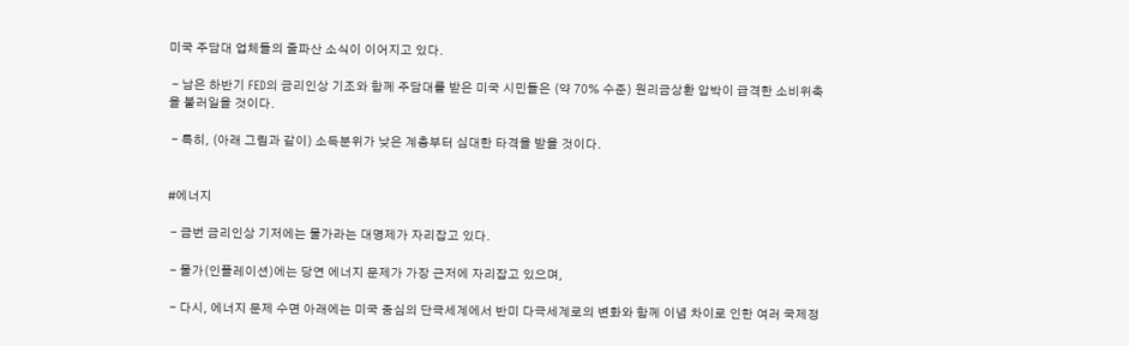미국 주담대 업체들의 줄파산 소식이 이어지고 있다.

 - 남은 하반기 FED의 금리인상 기조와 함께 주담대를 받은 미국 시민들은 (약 70% 수준) 원리금상환 압박이 급격한 소비위축을 불러일을 것이다.

 - 특히, (아래 그림과 같이) 소득분위가 낮은 계층부터 심대한 타격을 받을 것이다.


#에너지

 - 금번 금리인상 기저에는 물가라는 대명제가 자리잡고 있다.

 - 물가(인플레이션)에는 당연 에너지 문제가 가장 근저에 자리잡고 있으며,

 - 다시, 에너지 문제 수면 아래에는 미국 중심의 단극세계에서 반미 다극세계로의 변화와 함께 이념 차이로 인한 여러 국제정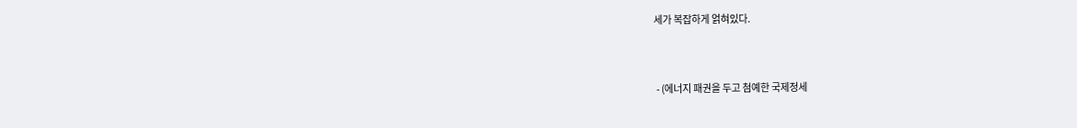세가 복잡하게 얽혀있다.


 - (에너지 패권을 두고 첨예한 국제정세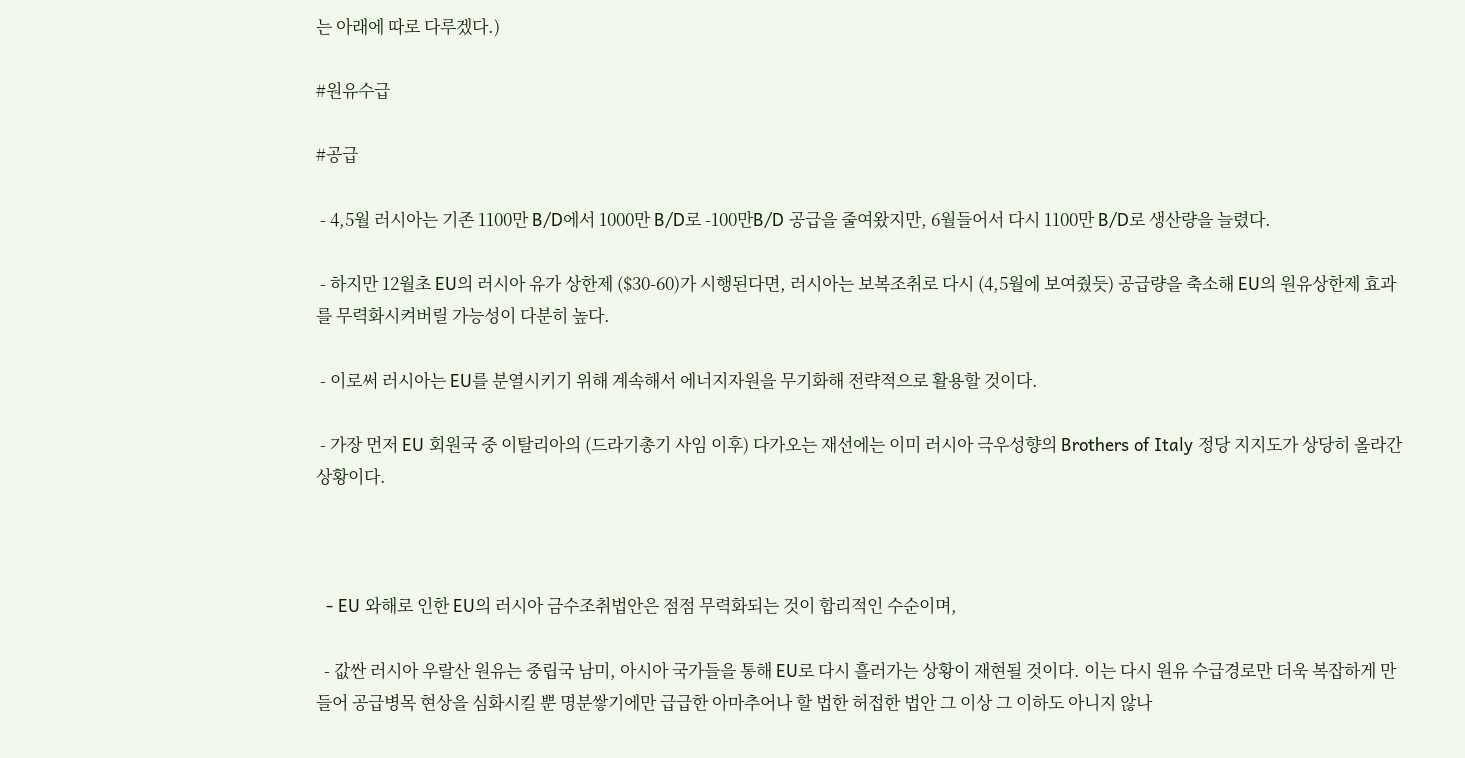는 아래에 따로 다루겠다.)

#원유수급

#공급

 - 4,5월 러시아는 기존 1100만 B/D에서 1000만 B/D로 -100만B/D 공급을 줄여왔지만, 6월들어서 다시 1100만 B/D로 생산량을 늘렸다.

 - 하지만 12월초 EU의 러시아 유가 상한제 ($30-60)가 시행된다면, 러시아는 보복조취로 다시 (4,5월에 보여줬듯) 공급량을 축소해 EU의 원유상한제 효과를 무력화시켜버릴 가능성이 다분히 높다.

 - 이로써 러시아는 EU를 분열시키기 위해 계속해서 에너지자원을 무기화해 전략적으로 활용할 것이다.

 - 가장 먼저 EU 회원국 중 이탈리아의 (드라기총기 사임 이후) 다가오는 재선에는 이미 러시아 극우성향의 Brothers of Italy 정당 지지도가 상당히 올라간 상황이다.



  - EU 와해로 인한 EU의 러시아 금수조취법안은 점점 무력화되는 것이 합리적인 수순이며,

  - 값싼 러시아 우랄산 원유는 중립국 남미, 아시아 국가들을 통해 EU로 다시 흘러가는 상황이 재현될 것이다. 이는 다시 원유 수급경로만 더욱 복잡하게 만들어 공급병목 현상을 심화시킬 뿐 명분쌓기에만 급급한 아마추어나 할 법한 허접한 법안 그 이상 그 이하도 아니지 않나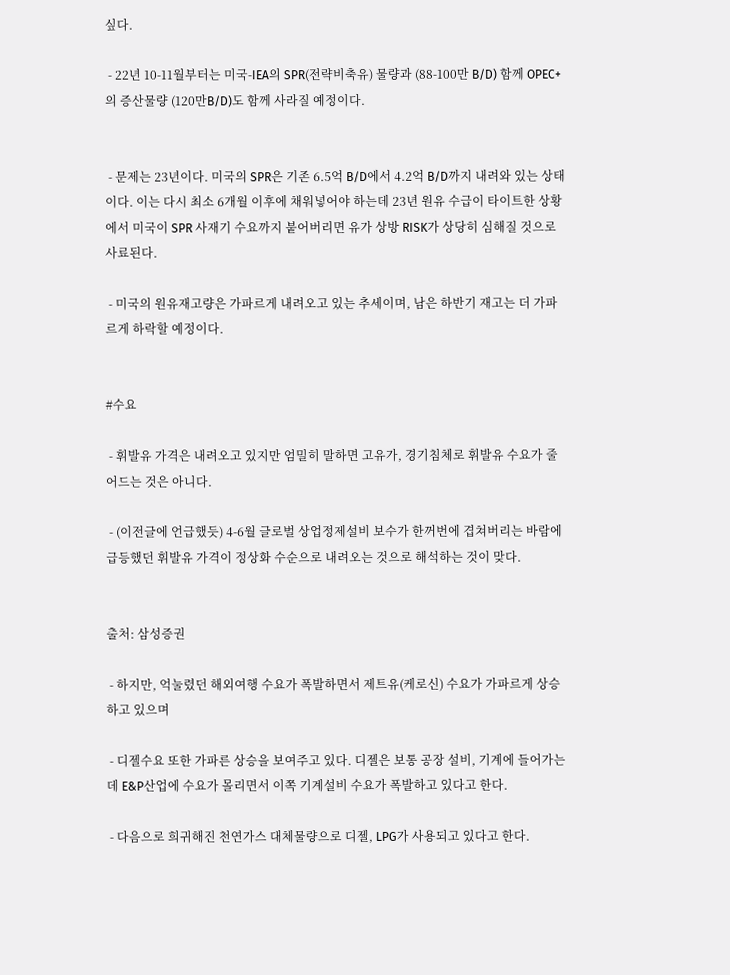싶다.

 - 22년 10-11월부터는 미국-IEA의 SPR(전략비축유) 물량과 (88-100만 B/D) 함께 OPEC+의 증산물량 (120만B/D)도 함께 사라질 예정이다.


 - 문제는 23년이다. 미국의 SPR은 기존 6.5억 B/D에서 4.2억 B/D까지 내려와 있는 상태이다. 이는 다시 최소 6개월 이후에 채워넣어야 하는데 23년 원유 수급이 타이트한 상황에서 미국이 SPR 사재기 수요까지 붙어버리면 유가 상방 RISK가 상당히 심해질 것으로 사료된다.

 - 미국의 원유재고량은 가파르게 내려오고 있는 추세이며, 남은 하반기 재고는 더 가파르게 하락할 예정이다.


#수요

 - 휘발유 가격은 내려오고 있지만 엄밀히 말하면 고유가, 경기침체로 휘발유 수요가 줄어드는 것은 아니다.

 - (이전글에 언급했듯) 4-6월 글로벌 상업정제설비 보수가 한꺼번에 겹쳐버리는 바람에 급등했던 휘발유 가격이 정상화 수순으로 내려오는 것으로 해석하는 것이 맞다.


출처: 삼성증권

 - 하지만, 억눌렸던 해외여행 수요가 폭발하면서 제트유(케로신) 수요가 가파르게 상승하고 있으며

 - 디젤수요 또한 가파른 상승을 보여주고 있다. 디젤은 보통 공장 설비, 기계에 들어가는데 E&P산업에 수요가 몰리면서 이쪽 기계설비 수요가 폭발하고 있다고 한다.

 - 다음으로 희귀해진 천연가스 대체물량으로 디젤, LPG가 사용되고 있다고 한다.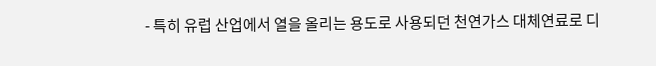- 특히 유럽 산업에서 열을 올리는 용도로 사용되던 천연가스 대체연료로 디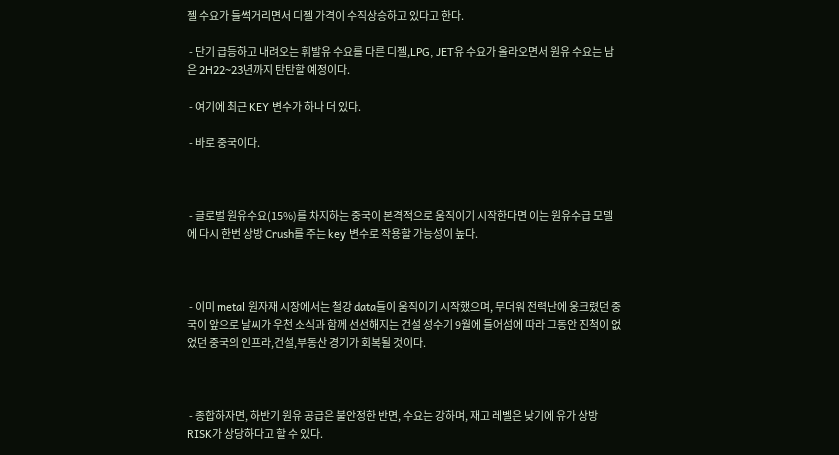젤 수요가 들썩거리면서 디젤 가격이 수직상승하고 있다고 한다.

 - 단기 급등하고 내려오는 휘발유 수요를 다른 디젤,LPG, JET유 수요가 올라오면서 원유 수요는 남은 2H22~23년까지 탄탄할 예정이다.

 - 여기에 최근 KEY 변수가 하나 더 있다.

 - 바로 중국이다.



 - 글로벌 원유수요(15%)를 차지하는 중국이 본격적으로 움직이기 시작한다면 이는 원유수급 모델에 다시 한번 상방 Crush를 주는 key 변수로 작용할 가능성이 높다.



 - 이미 metal 원자재 시장에서는 철강 data들이 움직이기 시작했으며, 무더워 전력난에 웅크렸던 중국이 앞으로 날씨가 우천 소식과 함께 선선해지는 건설 성수기 9월에 들어섬에 따라 그동안 진척이 없었던 중국의 인프라,건설,부동산 경기가 회복될 것이다.



 - 종합하자면, 하반기 원유 공급은 불안정한 반면, 수요는 강하며, 재고 레벨은 낮기에 유가 상방 RISK가 상당하다고 할 수 있다.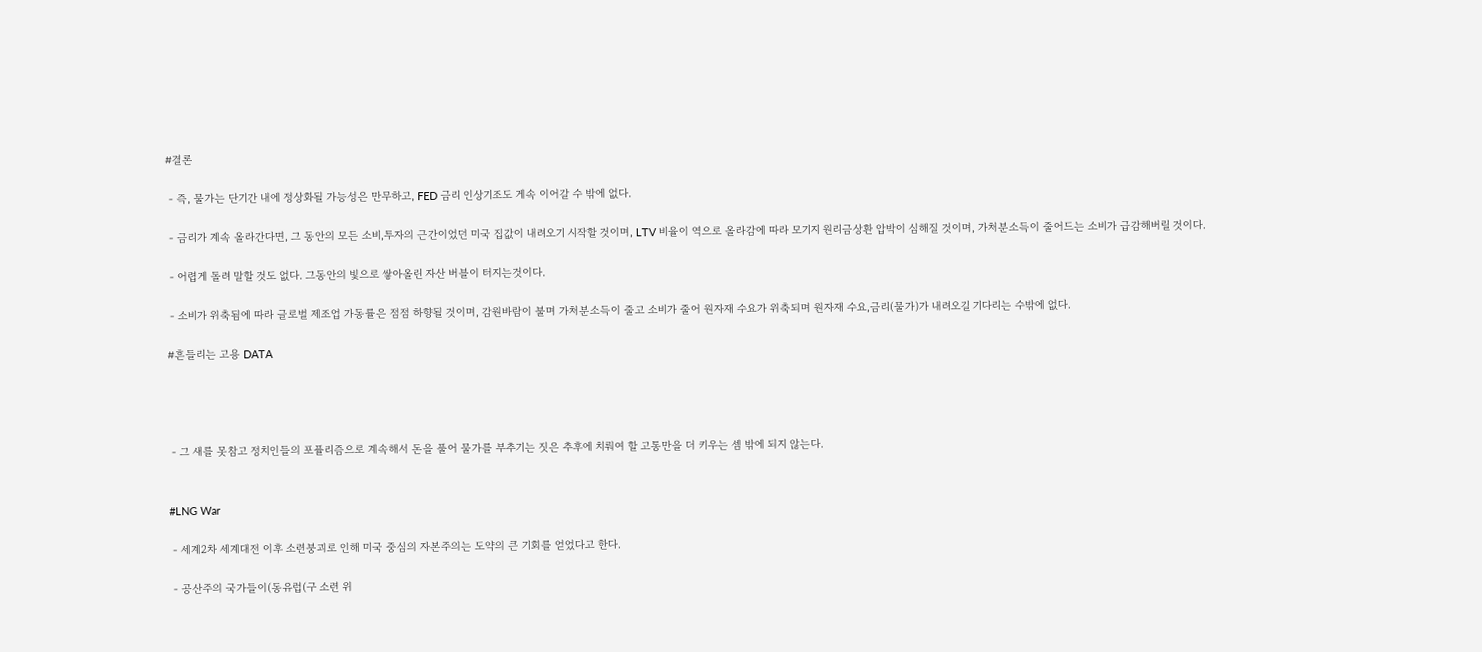#결론

 - 즉, 물가는 단기간 내에 정상화될 가능성은 만무하고, FED 금리 인상기조도 게속 이어갈 수 밖에 없다.

 - 금리가 계속 올라간다면, 그 동안의 모든 소비,투자의 근간이었던 미국 집값이 내려오기 시작할 것이며, LTV 비율이 역으로 올라감에 따라 모기지 원리금상환 압박이 심해질 것이며, 가처분소득이 줄어드는 소비가 급감해버릴 것이다.

 - 어렵게 돌려 말할 것도 없다. 그동안의 빛으로 쌓아올린 자산 버블이 터지는것이다.

 - 소비가 위축됨에 따라 글로벌 제조업 가동률은 점점 하향될 것이며, 감원바람이 불며 가처분소득이 줄고 소비가 줄어 원자재 수요가 위축되며 원자재 수요,금리(물가)가 내려오길 기다리는 수밖에 없다.

#흔들리는 고용 DATA




 - 그 새를 못참고 정치인들의 포퓰리즘으로 계속해서 돈을 풀어 물가를 부추기는 짓은 추후에 치뤄여 할 고통만을 더 키우는 셈 밖에 되지 않는다.


#LNG War

 - 세계2차 세계대전 이후 소련붕괴로 인해 미국 중심의 자본주의는 도약의 큰 기회를 얻었다고 한다.

 - 공산주의 국가들이(동유럽(구 소련 위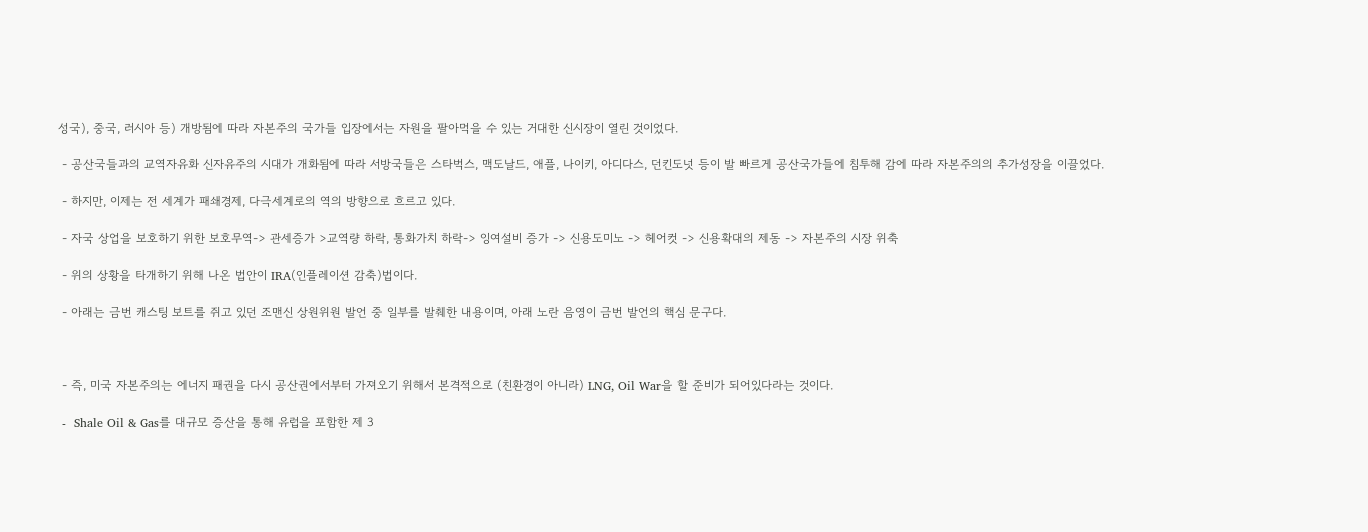성국), 중국, 러시아 등) 개방됨에 따라 자본주의 국가들 입장에서는 자원을 팔아먹을 수 있는 거대한 신시장이 열린 것이었다.

 - 공산국들과의 교역자유화 신자유주의 시대가 개화됨에 따라 서방국들은 스타벅스, 맥도날드, 애플, 나이키, 아디다스, 던킨도넛 등이 발 빠르게 공산국가들에 침투해 감에 따라 자본주의의 추가성장을 이끌었다.

 - 하지만, 이제는 전 세계가 패쇄경제, 다극세계로의 역의 방향으로 흐르고 있다.

 - 자국 상업을 보호하기 위한 보호무역-> 관세증가 >교역량 하락, 통화가치 하락-> 잉여설비 증가 -> 신용도미노 -> 헤어컷 -> 신용확대의 제동 -> 자본주의 시장 위축

 - 위의 상황을 타개하기 위해 나온 법안이 IRA(인플레이션 감축)법이다.

 - 아래는 금번 캐스팅 보트를 쥐고 있던 조맨신 상원위원 발언 중 일부를 발췌한 내용이며, 아래 노란 음영이 금번 발언의 핵심 문구다.



 - 즉, 미국 자본주의는 에너지 패권을 다시 공산권에서부터 가져오기 위해서 본격적으로 (친환경이 아니라) LNG, Oil War을 할 준비가 되어있다라는 것이다.

 -  Shale Oil & Gas를 대규모 증산을 통해 유럽을 포함한 제 3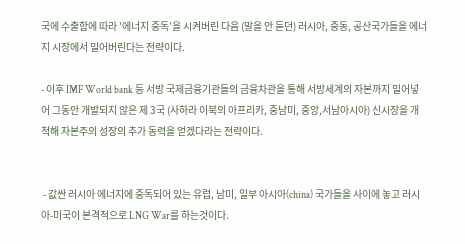국에 수출함에 따라 '에너지 중독'을 시켜버린 다음 (말을 안 듣던) 러시아, 중동, 공산국가들을 에너지 시장에서 밀어버린다는 전략이다.

- 이후 IMF World bank 등 서방 국제금융기관들의 금융차관을 통해 서방세계의 자본까지 밀어넣어 그동안 개발되지 않은 제 3국 (사하라 이북의 아프리카, 중남미, 중앙,서남아시아) 신시장을 개척해 자본주의 성장의 추가 동력을 얻겠다라는 전략이다.


 - 값싼 러시아 에너지에 중독되어 있는 유럽, 남미, 일부 아시아(china) 국가들을 사이에 놓고 러시아-미국이 본격적으로 LNG War를 하는것이다.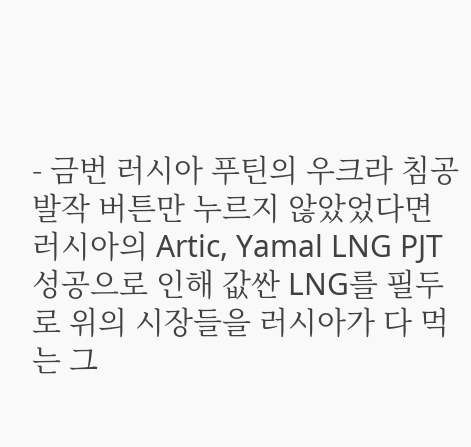- 금번 러시아 푸틴의 우크라 침공 발작 버튼만 누르지 않았었다면 러시아의 Artic, Yamal LNG PJT 성공으로 인해 값싼 LNG를 필두로 위의 시장들을 러시아가 다 먹는 그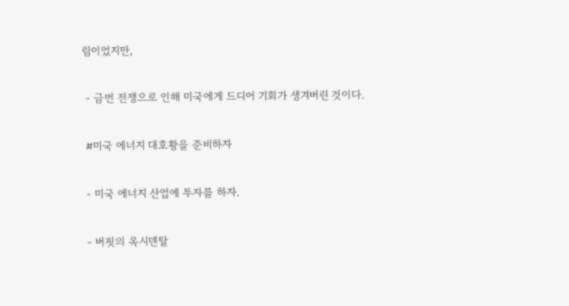림이었지만,

 - 금번 전쟁으로 인해 미국에게 드디어 기회가 생겨버린 것이다.

 #미국 에너지 대호황을 준비하자

 - 미국 에너지 산업에 투자를 하자.

 - 버핏의 옥시덴탈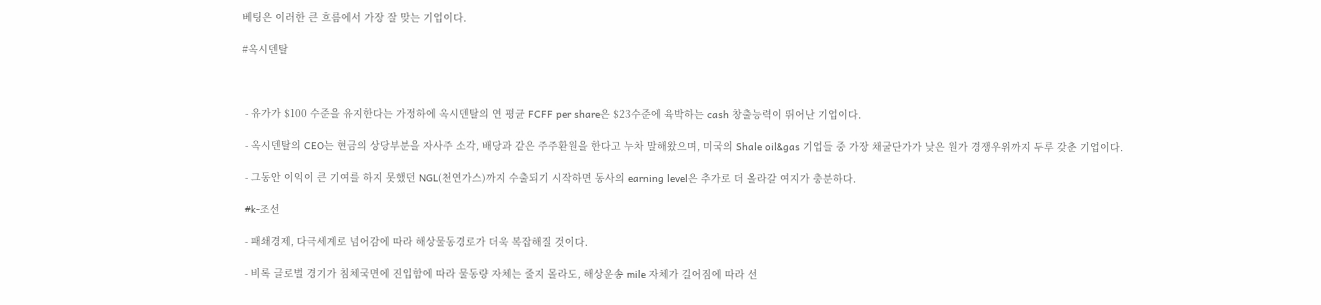베팅은 이러한 큰 흐름에서 가장 잘 맞는 기업이다.

#옥시덴탈



 - 유가가 $100 수준을 유지한다는 가정하에 옥시덴탈의 연 평균 FCFF per share은 $23수준에 육박하는 cash 창출능력이 뛰어난 기업이다.

 - 옥시덴탈의 CEO는 현금의 상당부분을 자사주 소각, 배당과 같은 주주환원을 한다고 누차 말해왔으며, 미국의 Shale oil&gas 기업들 중 가장 채굴단가가 낮은 원가 경쟁우위까지 두루 갖춘 기업이다.

 - 그동안 이익이 큰 기여를 하지 못했던 NGL(천연가스)까지 수출되기 시작하면 동사의 earning level은 추가로 더 올라갈 여지가 충분하다.

 #k-조선

 - 패쇄경제, 다극세계로 넘어감에 따라 해상물동경로가 더욱 복잡해질 것이다.

 - 비록 글로벌 경기가 침체국면에 진입함에 따라 물동량 자체는 줄지 몰라도, 해상운송 mile 자체가 길어짐에 따라 선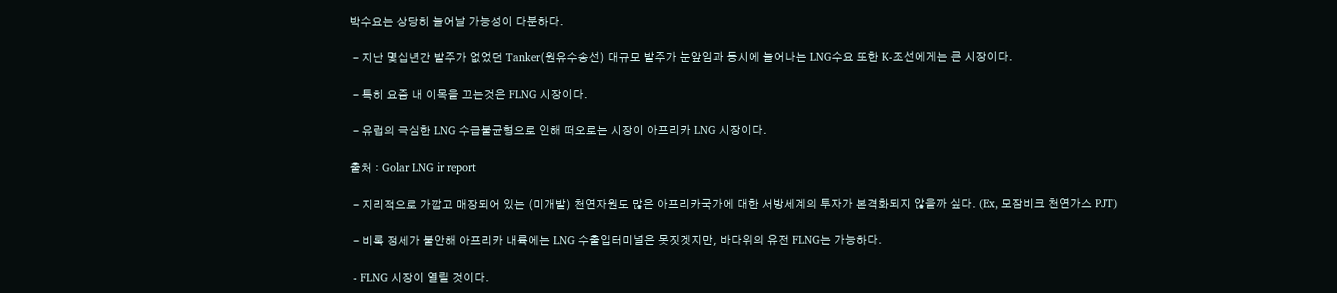박수요는 상당히 늘어날 가능성이 다분하다.

 - 지난 몇십년간 발주가 없었던 Tanker(원유수송선) 대규모 발주가 눈앞임과 동시에 늘어나는 LNG수요 또한 K-조선에게는 큰 시장이다.

 - 특히 요즘 내 이목을 끄는것은 FLNG 시장이다.

 - 유럽의 극심한 LNG 수급불균형으로 인해 떠오로는 시장이 아프리카 LNG 시장이다.

출처 : Golar LNG ir report

 - 지리적으로 가깝고 매장되어 있는 (미개발) 천연자원도 많은 아프리카국가에 대한 서방세계의 투자가 본격화되지 않을까 싶다. (Ex, 모잠비크 천연가스 PJT)

 - 비록 정세가 불안해 아프리카 내륙에는 LNG 수출입터미널은 못짓겟지만, 바다위의 유전 FLNG는 가능하다.

 - FLNG 시장이 열릴 것이다.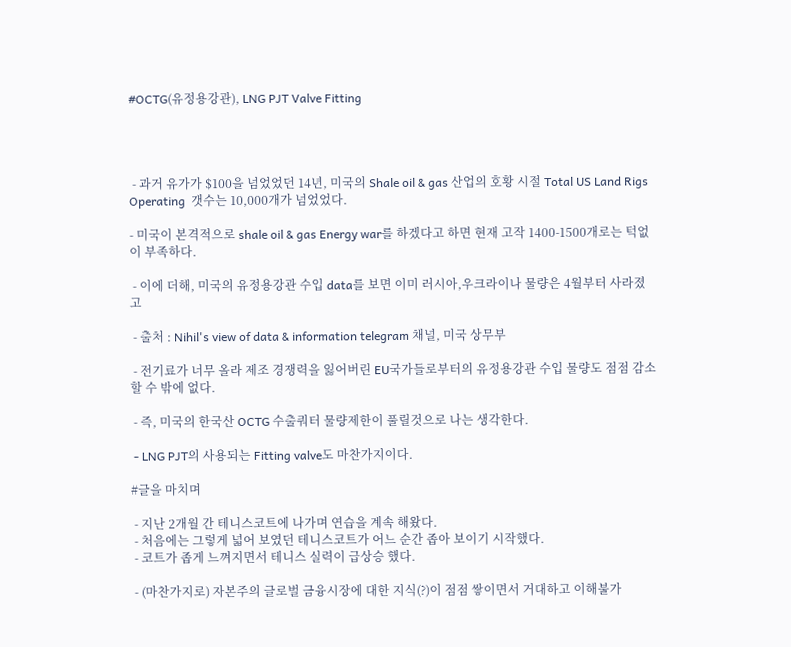#OCTG(유정용강관), LNG PJT Valve Fitting




 - 과거 유가가 $100을 넘었었던 14년, 미국의 Shale oil & gas 산업의 호황 시절 Total US Land Rigs Operating  갯수는 10,000개가 넘었었다.

- 미국이 본격적으로 shale oil & gas Energy war를 하겠다고 하면 현재 고작 1400-1500개로는 턱없이 부족하다.

 - 이에 더해, 미국의 유정용강관 수입 data를 보면 이미 러시아,우크라이나 물량은 4월부터 사라졌고

 - 출처 : Nihil's view of data & information telegram 채널, 미국 상무부

 - 전기료가 너무 올라 제조 경쟁력을 잃어버린 EU국가들로부터의 유정용강관 수입 물량도 점점 감소할 수 밖에 없다.

 - 즉, 미국의 한국산 OCTG 수출쿼터 물량제한이 풀릴것으로 나는 생각한다.

 - LNG PJT의 사용되는 Fitting valve도 마찬가지이다.

#글을 마치며

 - 지난 2개월 간 테니스코트에 나가며 연습을 계속 해왔다.
 - 처음에는 그렇게 넓어 보였던 테니스코트가 어느 순간 좁아 보이기 시작했다.
 - 코트가 좁게 느껴지면서 테니스 실력이 급상승 했다.

 - (마찬가지로) 자본주의 글로벌 금융시장에 대한 지식(?)이 점점 쌓이면서 거대하고 이해불가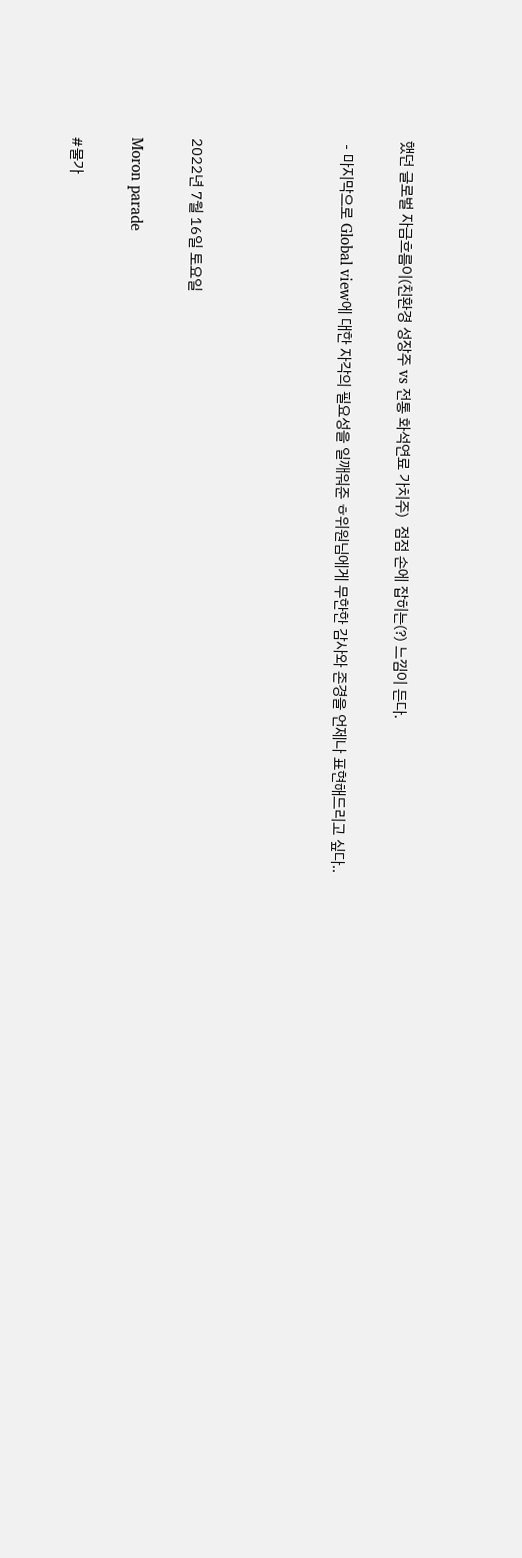했던 글로벌 자금흐름이(친환경 성장주 vs 전통 화석연료 가치주)  점점 손에 잡히는(?) 느낌이 든다.

 - 마지막으로 Global view에 대한 자각의 필요성을 일깨워준 ㅎ위원님에게 무한한 감사와 존경을 언제나 표현해드리고 싶다..




2022년 7월 16일 토요일

Moron parade

#물가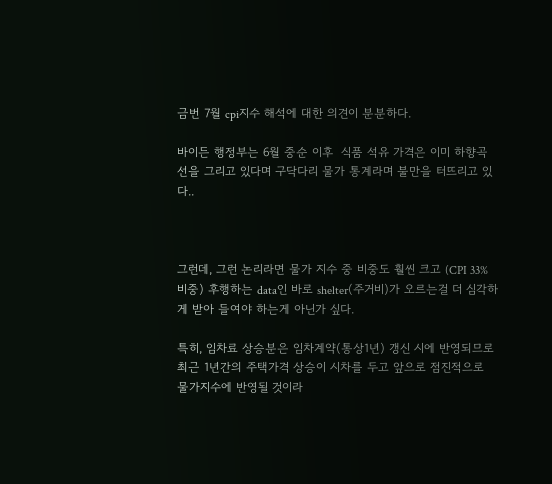금번 7월 cpi지수 해석에 대한 의견이 분분하다.

바이든 행정부는 6월 중순 이후  식품 석유 가격은 이미 하향곡선을 그리고 있다며 구닥다리 물가 통계라며 불만을 터뜨리고 있다..



그런데, 그런 논리라면 물가 지수 중 비중도 훨씬 크고 (CPI 33% 비중) 후행하는 data인 바로 shelter(주거비)가 오르는걸 더 심각하게 받아 들여야 하는게 아닌가 싶다.

특히, 임차료 상승분은 임차계약(통상1년) 갱신 시에 반영되므로 최근 1년간의 주택가격 상승이 시차를 두고 앞으로 점진적으로 물가지수에 반영될 것이라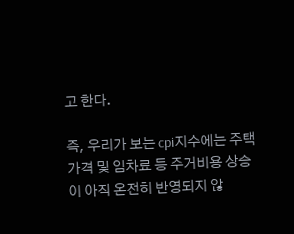고 한다.

즉, 우리가 보는 cpi지수에는 주택가격 및 임차료 등 주거비용 상승이 아직 온전히 반영되지 않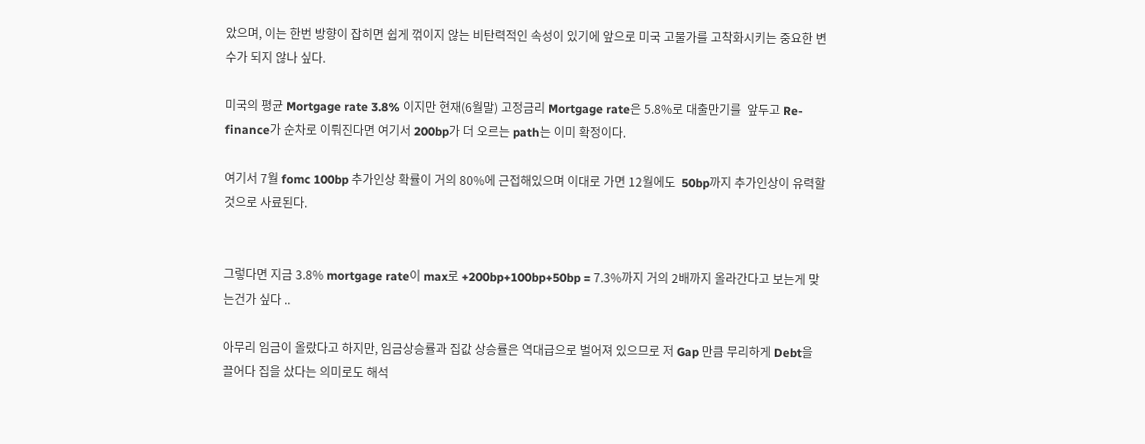았으며, 이는 한번 방향이 잡히면 쉽게 꺾이지 않는 비탄력적인 속성이 있기에 앞으로 미국 고물가를 고착화시키는 중요한 변수가 되지 않나 싶다.

미국의 평균 Mortgage rate 3.8% 이지만 현재(6월말) 고정금리 Mortgage rate은 5.8%로 대출만기를  앞두고 Re-finance가 순차로 이뤄진다면 여기서 200bp가 더 오르는 path는 이미 확정이다.

여기서 7월 fomc 100bp 추가인상 확률이 거의 80%에 근접해있으며 이대로 가면 12월에도  50bp까지 추가인상이 유력할 것으로 사료된다.


그렇다면 지금 3.8% mortgage rate이 max로 +200bp+100bp+50bp = 7.3%까지 거의 2배까지 올라간다고 보는게 맞는건가 싶다 ..

아무리 임금이 올랐다고 하지만, 임금상승률과 집값 상승률은 역대급으로 벌어져 있으므로 저 Gap 만큼 무리하게 Debt을 끌어다 집을 샀다는 의미로도 해석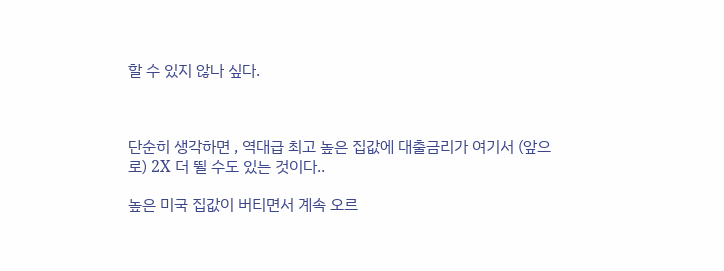할 수 있지 않나 싶다.



단순히 생각하면 , 역대급 최고 높은 집값에 대출금리가 여기서 (앞으로) 2X 더 뛸 수도 있는 것이다..

높은 미국 집값이 버티면서 계속 오르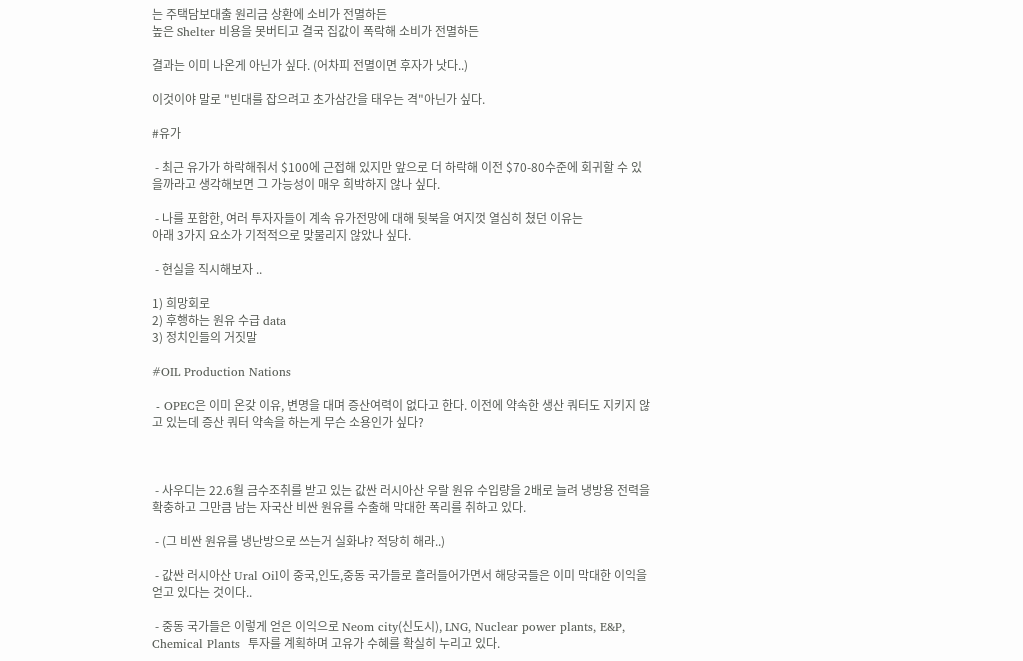는 주택담보대출 원리금 상환에 소비가 전멸하든
높은 Shelter 비용을 못버티고 결국 집값이 폭락해 소비가 전멸하든

결과는 이미 나온게 아닌가 싶다. (어차피 전멸이면 후자가 낫다..)

이것이야 말로 "빈대를 잡으려고 초가삼간을 태우는 격"아닌가 싶다.

#유가

 - 최근 유가가 하락해줘서 $100에 근접해 있지만 앞으로 더 하락해 이전 $70-80수준에 회귀할 수 있을까라고 생각해보면 그 가능성이 매우 희박하지 않나 싶다.

 - 나를 포함한, 여러 투자자들이 계속 유가전망에 대해 뒷북을 여지껏 열심히 쳤던 이유는
아래 3가지 요소가 기적적으로 맞물리지 않았나 싶다.

 - 현실을 직시해보자 ..

1) 희망회로
2) 후행하는 원유 수급 data
3) 정치인들의 거짓말

#OIL Production Nations

 - OPEC은 이미 온갖 이유, 변명을 대며 증산여력이 없다고 한다. 이전에 약속한 생산 쿼터도 지키지 않고 있는데 증산 쿼터 약속을 하는게 무슨 소용인가 싶다?



 - 사우디는 22.6월 금수조취를 받고 있는 값싼 러시아산 우랄 원유 수입량을 2배로 늘려 냉방용 전력을 확충하고 그만큼 남는 자국산 비싼 원유를 수출해 막대한 폭리를 취하고 있다.

 - (그 비싼 원유를 냉난방으로 쓰는거 실화냐? 적당히 해라..)

 - 값싼 러시아산 Ural Oil이 중국,인도,중동 국가들로 흘러들어가면서 해당국들은 이미 막대한 이익을 얻고 있다는 것이다..

 - 중동 국가들은 이렇게 얻은 이익으로 Neom city(신도시), LNG, Nuclear power plants, E&P, Chemical Plants  투자를 계획하며 고유가 수혜를 확실히 누리고 있다.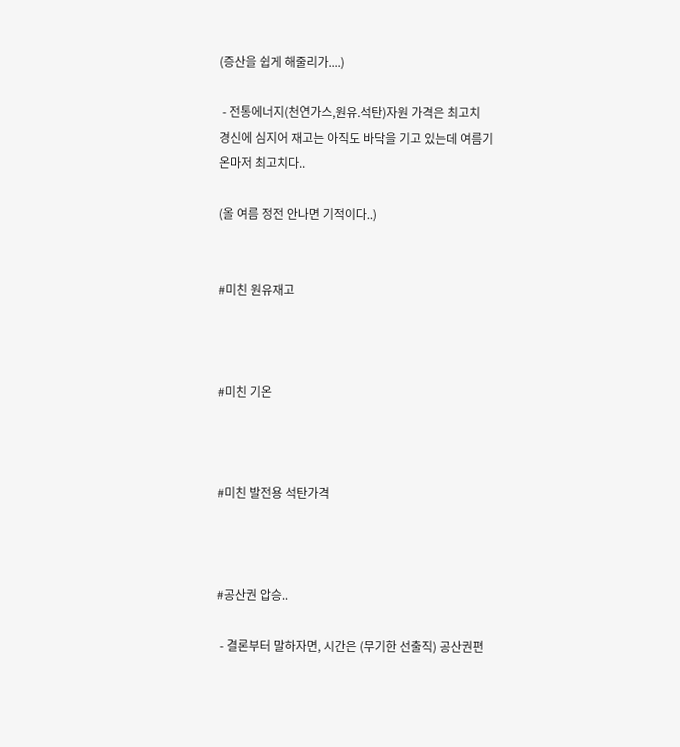(증산을 쉽게 해줄리가....)

 - 전통에너지(천연가스,원유.석탄)자원 가격은 최고치 경신에 심지어 재고는 아직도 바닥을 기고 있는데 여름기온마저 최고치다..

(올 여름 정전 안나면 기적이다..)


#미친 원유재고



#미친 기온



#미친 발전용 석탄가격



#공산권 압승..

 - 결론부터 말하자면, 시간은 (무기한 선출직) 공산권편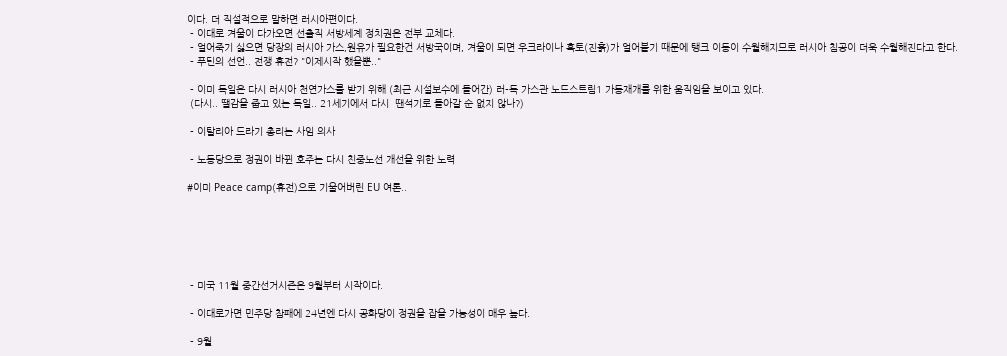이다. 더 직설적으로 말하면 러시아편이다.
 - 이대로 겨울이 다가오면 선출직 서방세계 정치권은 전부 교체다.
 - 얼어죽기 싫으면 당장의 러시아 가스,원유가 필요한건 서방국이며, 겨울이 되면 우크라이나 흑토(진흙)가 얼어붙기 때문에 탱크 이동이 수월해지므로 러시아 침공이 더욱 수월해진다고 한다.
 - 푸틴의 선언.. 전쟁 휴전? "이제시작 했을뿐.."

 - 이미 독일은 다시 러시아 천연가스를 받기 위해 (최근 시설보수에 들어간) 러-독 가스관 노드스트림1 가동재개를 위한 움직임을 보이고 있다.
 (다시.. 땔감을 줍고 있는 독일.. 21세기에서 다시  땐석기로 돌아갈 순 없지 않나?)

 - 이탈리아 드라기 총리는 사임 의사

 - 노동당으로 정권이 바뀐 호주는 다시 친중노선 개선을 위한 노력

#이미 Peace camp(휴전)으로 기울어버린 EU 여론..






 - 미국 11월 중간선거시즌은 9월부터 시작이다.

 - 이대로가면 민주당 참패에 24년엔 다시 공화당이 정권을 잡을 가능성이 매우 높다.

 - 9월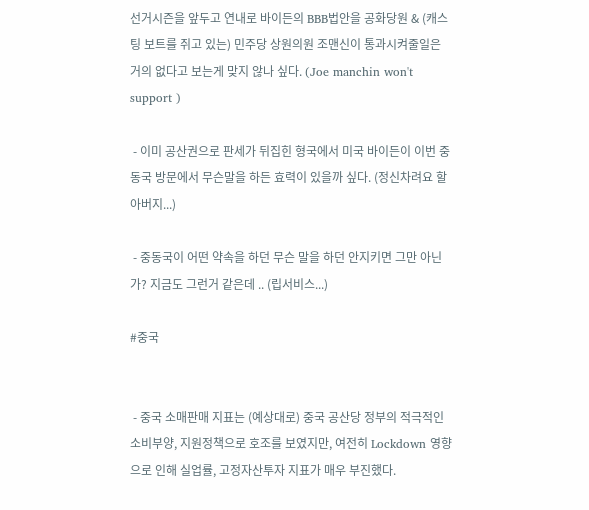선거시즌을 앞두고 연내로 바이든의 BBB법안을 공화당원 & (캐스팅 보트를 쥐고 있는) 민주당 상원의원 조맨신이 통과시켜줄일은 거의 없다고 보는게 맞지 않나 싶다. (Joe manchin won't support )

 - 이미 공산권으로 판세가 뒤집힌 형국에서 미국 바이든이 이번 중동국 방문에서 무슨말을 하든 효력이 있을까 싶다. (정신차려요 할아버지...)

 - 중동국이 어떤 약속을 하던 무슨 말을 하던 안지키면 그만 아닌가? 지금도 그런거 같은데 .. (립서비스...)

#중국


 - 중국 소매판매 지표는 (예상대로) 중국 공산당 정부의 적극적인 소비부양, 지원정책으로 호조를 보였지만, 여전히 Lockdown 영향으로 인해 실업률, 고정자산투자 지표가 매우 부진했다.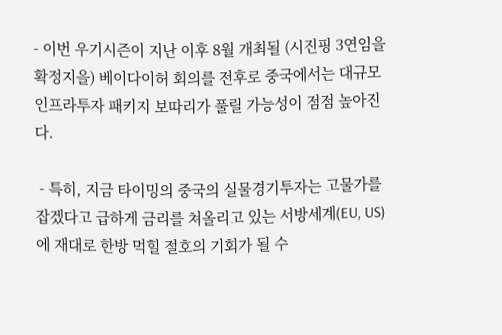- 이번 우기시즌이 지난 이후 8월 개최될 (시진핑 3연임을 확정지을) 베이다이허 회의를 전후로 중국에서는 대규모 인프라투자 패키지 보따리가 풀릴 가능성이 점점 높아진다.

 - 특히, 지금 타이밍의 중국의 실물경기투자는 고물가를 잡겠다고 급하게 금리를 쳐올리고 있는 서방세계(EU, US)에 재대로 한방 먹힐 절호의 기회가 될 수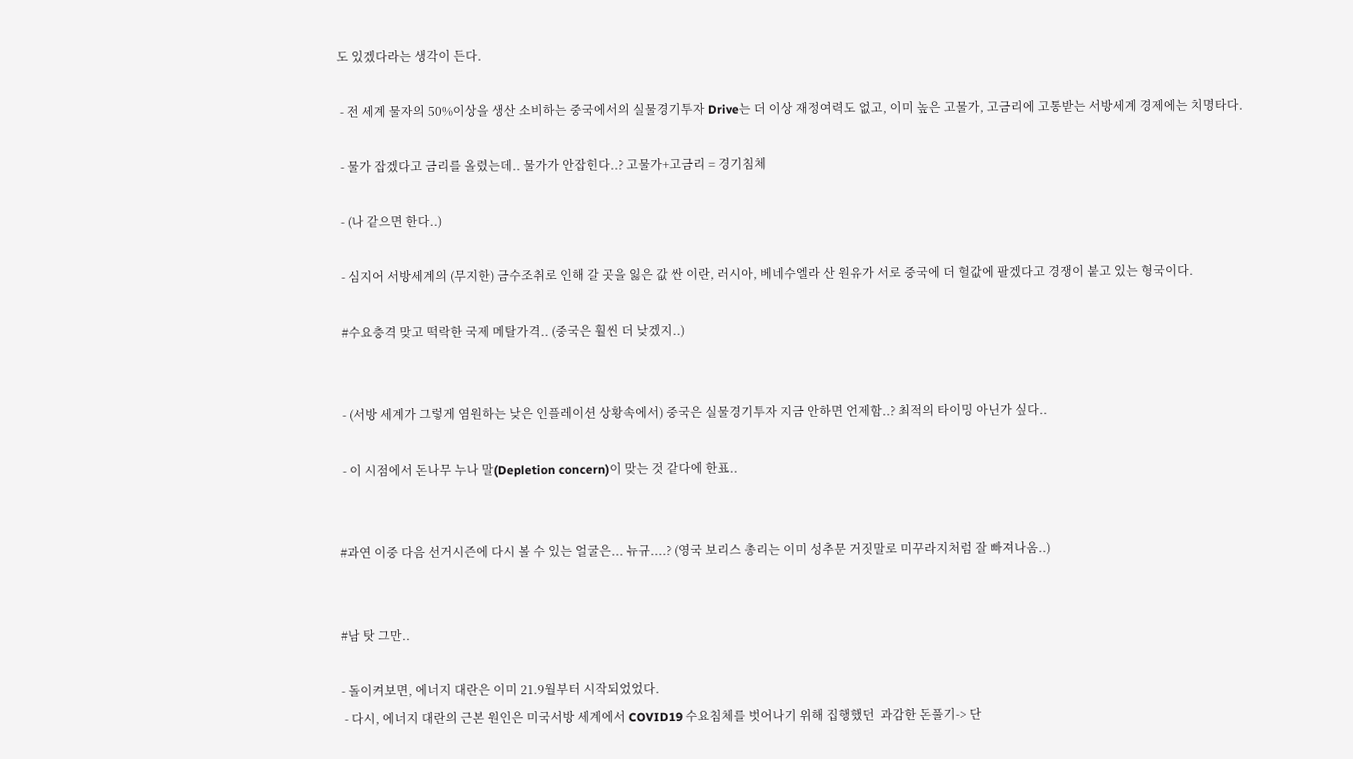도 있겠다라는 생각이 든다.

 - 전 세계 물자의 50%이상을 생산 소비하는 중국에서의 실물경기투자 Drive는 더 이상 재정여력도 없고, 이미 높은 고물가, 고금리에 고통받는 서방세계 경제에는 치명타다.

 - 물가 잡겠다고 금리를 올렸는데.. 물가가 안잡힌다..? 고물가+고금리 = 경기침체

 - (나 같으면 한다..)

 - 심지어 서방세계의 (무지한) 금수조취로 인해 갈 곳을 잃은 값 싼 이란, 러시아, 베네수엘라 산 원유가 서로 중국에 더 헐값에 팔겠다고 경쟁이 붙고 있는 형국이다.

 #수요충격 맞고 떡락한 국제 메탈가격.. (중국은 훨씬 더 낮겠지..)


 - (서방 세계가 그렇게 염원하는 낮은 인플레이션 상황속에서) 중국은 실물경기투자 지금 안하면 언제함..? 최적의 타이밍 아닌가 싶다..

 - 이 시점에서 돈나무 누나 말(Depletion concern)이 맞는 것 같다에 한표..


#과연 이중 다음 선거시즌에 다시 볼 수 있는 얼굴은... 뉴규....? (영국 보리스 총리는 이미 성추문 거짓말로 미꾸라지처럼 잘 빠져나옴..)


#남 탓 그만..

- 돌이켜보면, 에너지 대란은 이미 21.9월부터 시작되었었다.
 - 다시, 에너지 대란의 근본 원인은 미국서방 세계에서 COVID19 수요침체를 벗어나기 위해 집행했던  과감한 돈풀기-> 단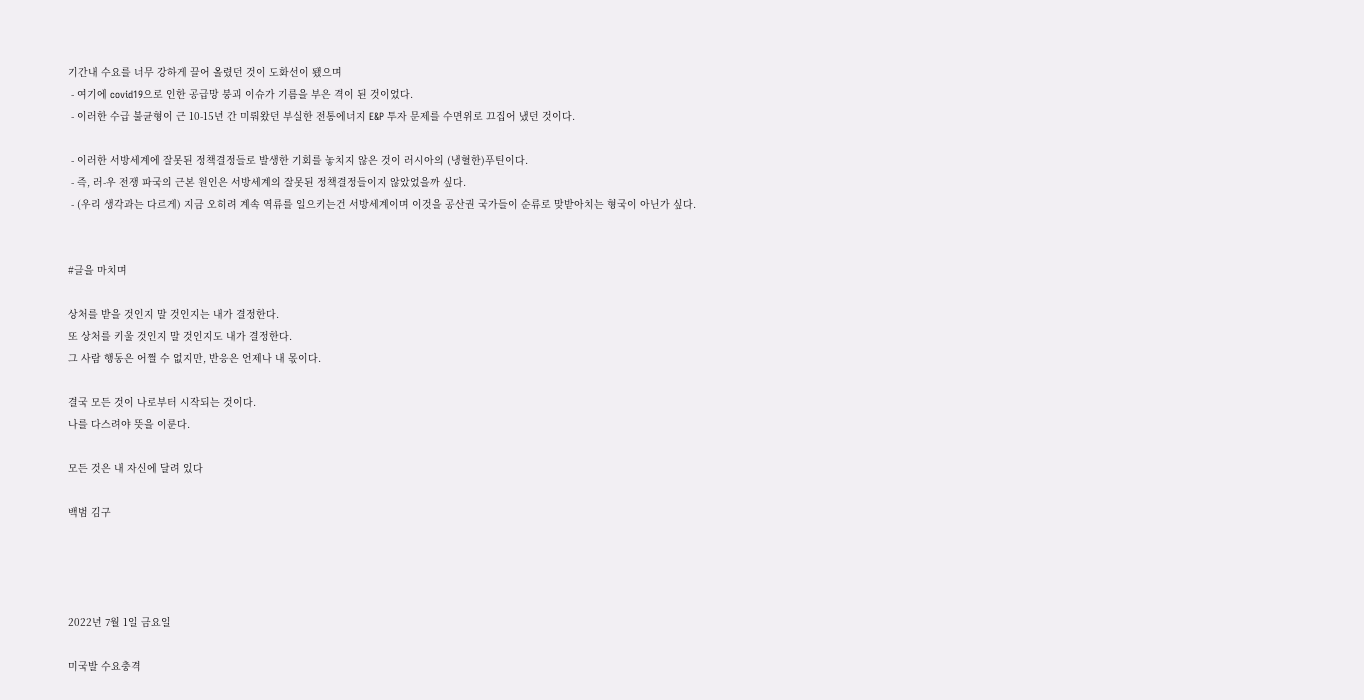기간내 수요를 너무 강하게 끌어 올렸던 것이 도화선이 됐으며
 - 여기에 covid19으로 인한 공급망 붕괴 이슈가 기름을 부은 격이 된 것이었다.
 - 이러한 수급 불균형이 근 10-15년 간 미뤄왔던 부실한 전통에너지 E&P 투자 문제를 수면위로 끄집어 냈던 것이다.

 - 이러한 서방세계에 잘못된 정책결정들로 발생한 기회를 놓치지 않은 것이 러시아의 (냉혈한)푸틴이다.
 - 즉, 러-우 전쟁 파국의 근본 원인은 서방세계의 잘못된 정책결정들이지 않았었을까 싶다.
 - (우리 생각과는 다르게) 지금 오히려 계속 역류를 일으키는건 서방세계이며 이것을 공산권 국가들이 순류로 맞받아치는 형국이 아닌가 싶다.


#글을 마치며

상처를 받을 것인지 말 것인지는 내가 결정한다.
또 상처를 키울 것인지 말 것인지도 내가 결정한다.
그 사람 행동은 어쩔 수 없지만, 반응은 언제나 내 몫이다.

결국 모든 것이 나로부터 시작되는 것이다.
나를 다스려야 뜻을 이룬다.

모든 것은 내 자신에 달려 있다

백범 김구




2022년 7월 1일 금요일

미국발 수요충격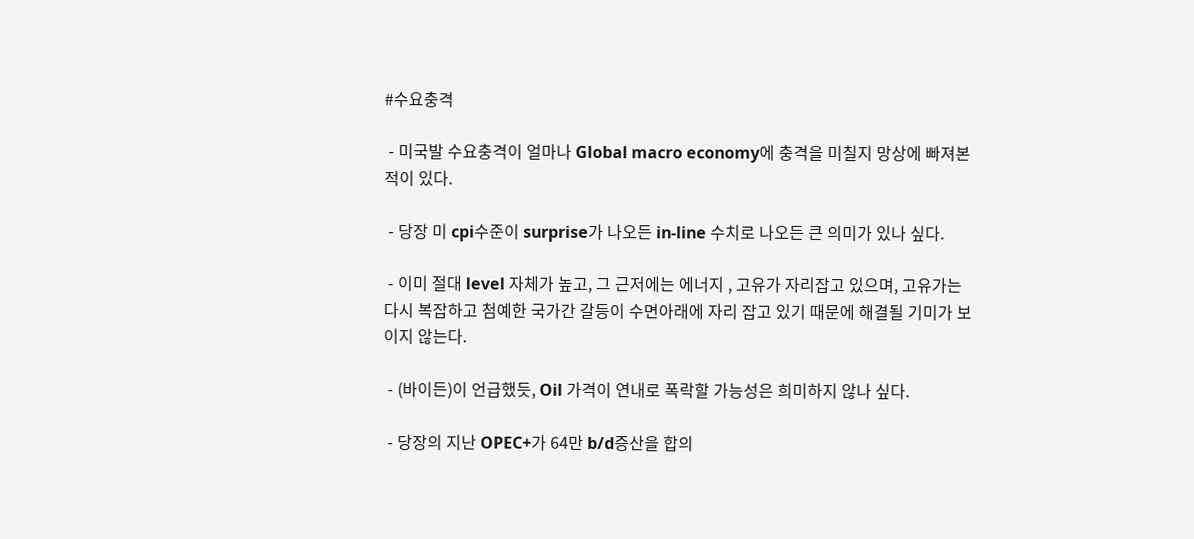#수요충격

 - 미국발 수요충격이 얼마나 Global macro economy에 충격을 미칠지 망상에 빠져본 적이 있다.

 - 당장 미 cpi수준이 surprise가 나오든 in-line 수치로 나오든 큰 의미가 있나 싶다.

 - 이미 절대 level 자체가 높고, 그 근저에는 에너지 , 고유가 자리잡고 있으며, 고유가는 다시 복잡하고 첨예한 국가간 갈등이 수면아래에 자리 잡고 있기 때문에 해결될 기미가 보이지 않는다.

 - (바이든)이 언급했듯, Oil 가격이 연내로 폭락할 가능성은 희미하지 않나 싶다.

 - 당장의 지난 OPEC+가 64만 b/d증산을 합의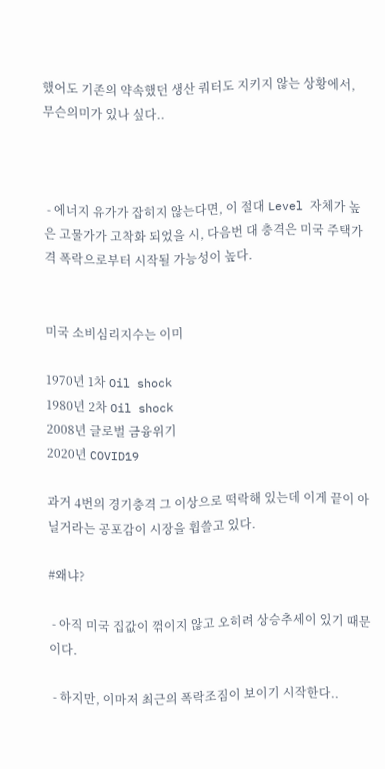했어도 기존의 약속했던 생산 쿼터도 지키지 않는 상황에서, 무슨의미가 있나 싶다..



 - 에너지 유가가 잡히지 않는다면, 이 절대 Level 자체가 높은 고물가가 고착화 되었을 시, 다음번 대 충격은 미국 주택가격 폭락으로부터 시작될 가능성이 높다.


미국 소비심리지수는 이미

1970년 1차 Oil shock
1980년 2차 Oil shock
2008년 글로벌 금융위기
2020년 COVID19

과거 4번의 경기충격 그 이상으로 떡락해 있는데 이게 끝이 아닐거라는 공포감이 시장을 휩쓸고 있다.

#왜냐?

 - 아직 미국 집값이 꺾이지 않고 오히려 상승추세이 있기 때문이다.

 - 하지만, 이마저 최근의 폭락조짐이 보이기 시작한다..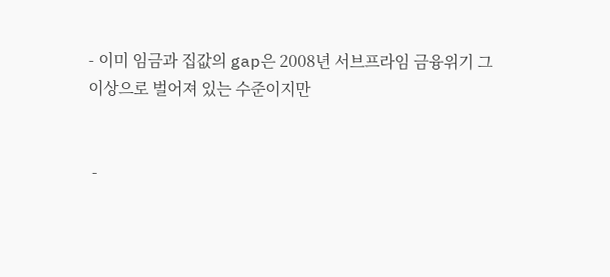- 이미 임금과 집값의 gap은 2008년 서브프라임 금융위기 그 이상으로 벌어져 있는 수준이지만


 -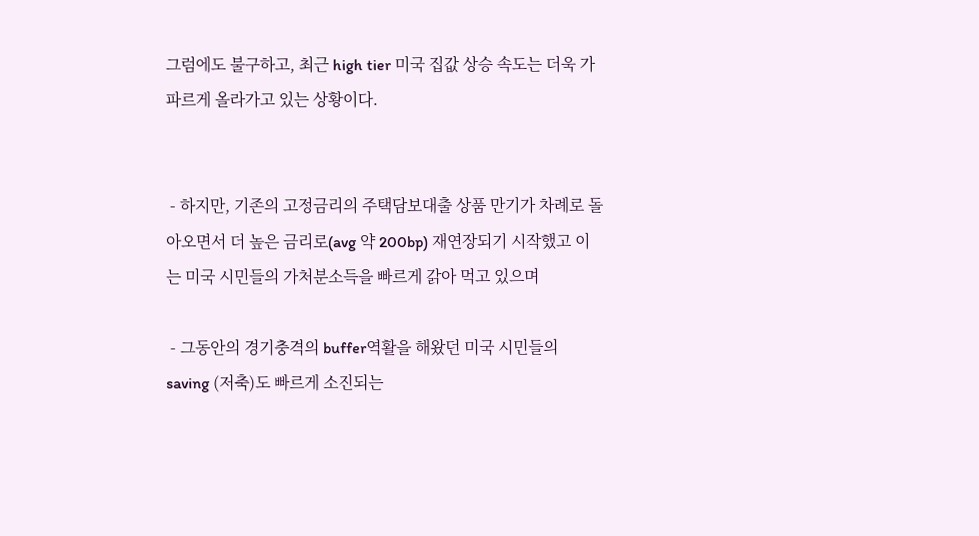그럼에도 불구하고, 최근 high tier 미국 집값 상승 속도는 더욱 가파르게 올라가고 있는 상황이다.


 - 하지만, 기존의 고정금리의 주택담보대출 상품 만기가 차례로 돌아오면서 더 높은 금리로(avg 약 200bp) 재연장되기 시작했고 이는 미국 시민들의 가처분소득을 빠르게 갉아 먹고 있으며

 - 그동안의 경기충격의 buffer역활을 해왔던 미국 시민들의 saving (저축)도 빠르게 소진되는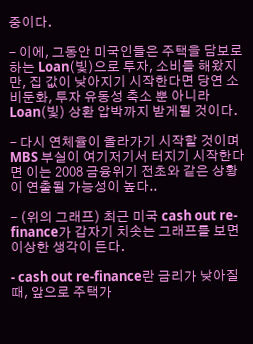중이다.

- 이에, 그동안 미국인들은 주택을 담보로 하는 Loan(빛)으로 투자, 소비를 해왔지만, 집 값이 낮아지기 시작한다면 당연 소비둔화, 투자 유동성 축소 뿐 아니라 Loan(빛) 상환 압박까지 받게될 것이다.

- 다시 연체율이 올라가기 시작할 것이며 MBS 부실이 여기저기서 터지기 시작한다면 이는 2008 금융위기 전초와 같은 상황이 연출될 가능성이 높다..

- (위의 그래프) 최근 미국 cash out re-finance가 갑자기 치솟는 그래프를 보면 이상한 생각이 든다.

- cash out re-finance란 금리가 낮아질 때, 앞으로 주택가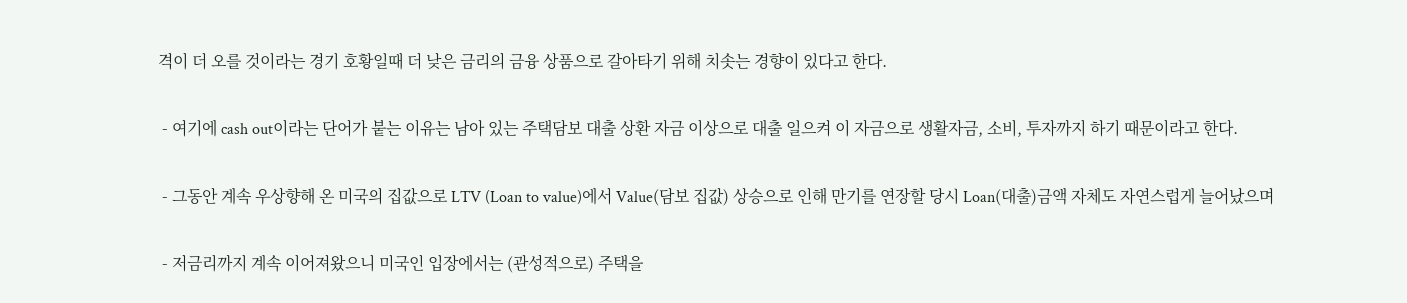격이 더 오를 것이라는 경기 호황일때 더 낮은 금리의 금융 상품으로 갈아타기 위해 치솟는 경향이 있다고 한다.

 - 여기에 cash out이라는 단어가 붙는 이유는 남아 있는 주택담보 대출 상환 자금 이상으로 대출 일으켜 이 자금으로 생활자금, 소비, 투자까지 하기 때문이라고 한다.

 - 그동안 계속 우상향해 온 미국의 집값으로 LTV (Loan to value)에서 Value(담보 집값) 상승으로 인해 만기를 연장할 당시 Loan(대출)금액 자체도 자연스럽게 늘어났으며

 - 저금리까지 계속 이어져왔으니 미국인 입장에서는 (관성적으로) 주택을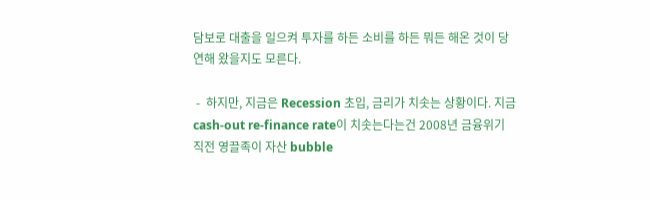담보로 대출을 일으켜 투자를 하든 소비를 하든 뭐든 해온 것이 당연해 왔을지도 모른다.

 -  하지만, 지금은 Recession 초입, 금리가 치솟는 상황이다. 지금 cash-out re-finance rate이 치솟는다는건 2008년 금융위기 직전 영끌족이 자산 bubble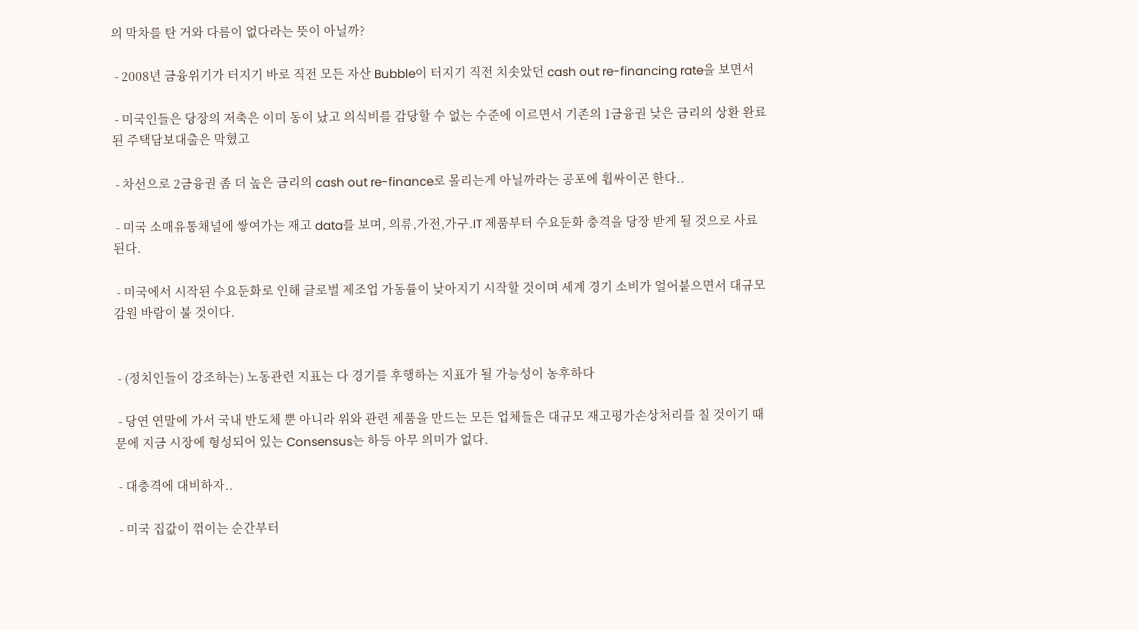의 막차를 탄 거와 다름이 없다라는 뜻이 아닐까?

 - 2008년 금융위기가 터지기 바로 직전 모든 자산 Bubble이 터지기 직전 치솟았던 cash out re-financing rate을 보면서

 - 미국인들은 당장의 저축은 이미 동이 났고 의식비를 감당할 수 없는 수준에 이르면서 기존의 1금융권 낮은 금리의 상환 완료된 주택담보대출은 막혔고

 - 차선으로 2금융권 좀 더 높은 금리의 cash out re-finance로 몰리는게 아닐까라는 공포에 휩싸이곤 한다..

 - 미국 소매유통채널에 쌓여가는 재고 data를 보며, 의류,가전,가구.IT 제품부터 수요둔화 충격을 당장 받게 될 것으로 사료된다.

 - 미국에서 시작된 수요둔화로 인해 글로벌 제조업 가동률이 낮아지기 시작할 것이며 세계 경기 소비가 얼어붙으면서 대규모 감원 바람이 불 것이다.


 - (정치인들이 강조하는) 노동관련 지표는 다 경기를 후행하는 지표가 될 가능성이 농후하다

 - 당연 연말에 가서 국내 반도체 뿐 아니라 위와 관련 제품을 만드는 모든 업체들은 대규모 재고평가손상처리를 칠 것이기 때문에 지금 시장에 형성되어 있는 Consensus는 하등 아무 의미가 없다.

 - 대충격에 대비하자..

 - 미국 집값이 꺾이는 순간부터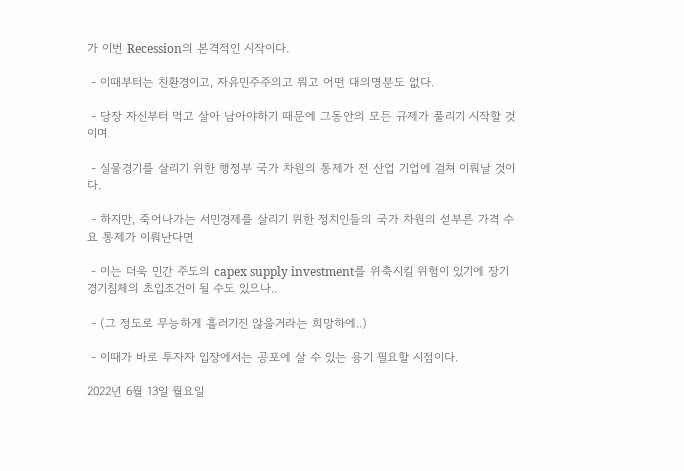가 이번 Recession의 본격적인 시작이다.

 - 이때부터는 친환경이고, 자유민주주의고 뭐고 어떤 대의명분도 없다.

 - 당장 자신부터 먹고 살아 남아야하기 때문에 그동안의 모든 규제가 풀리기 시작할 것이며

 - 실물경기를 살리기 위한 행정부 국가 차원의 통제가 전 산업 기업에 걸쳐 이뤄날 것이다.

 - 하지만, 죽어나가는 서민경제를 살리기 위한 정치인들의 국가 차원의 섣부른 가격 수요 통제가 이뤄난다면

 - 이는 더욱 민간 주도의 capex supply investment를 위축시킬 위험이 있기에 장기 경기침체의 초입조건이 될 수도 있으나..

 - (그 정도로 무능하게 흘러기진 않을거라는 희망하에..)

 - 이때가 바로 투자자 입장에서는 공포에 살 수 있는 용기 필요할 시점이다.

2022년 6월 13일 월요일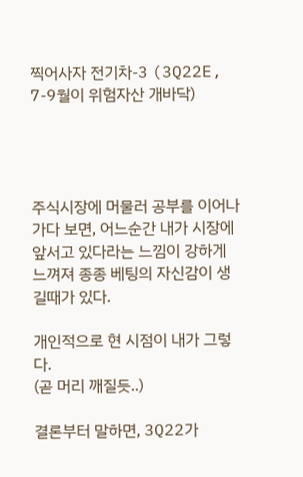찍어사자 전기차-3 (3Q22E, 7-9월이 위험자산 개바닥)




주식시장에 머물러 공부를 이어나가다 보면, 어느순간 내가 시장에 앞서고 있다라는 느낌이 강하게 느껴져 종종 베팅의 자신감이 생길때가 있다.

개인적으로 현 시점이 내가 그렇다.
(곧 머리 깨질듯..)

결론부터 말하면, 3Q22가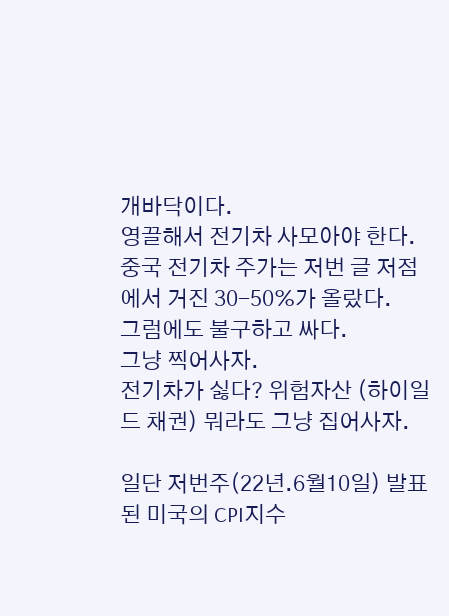개바닥이다.
영끌해서 전기차 사모아야 한다.
중국 전기차 주가는 저번 글 저점에서 거진 30-50%가 올랐다.
그럼에도 불구하고 싸다.
그냥 찍어사자.
전기차가 싫다? 위험자산 (하이일드 채권) 뭐라도 그냥 집어사자.

일단 저번주(22년.6월10일) 발표된 미국의 CPI지수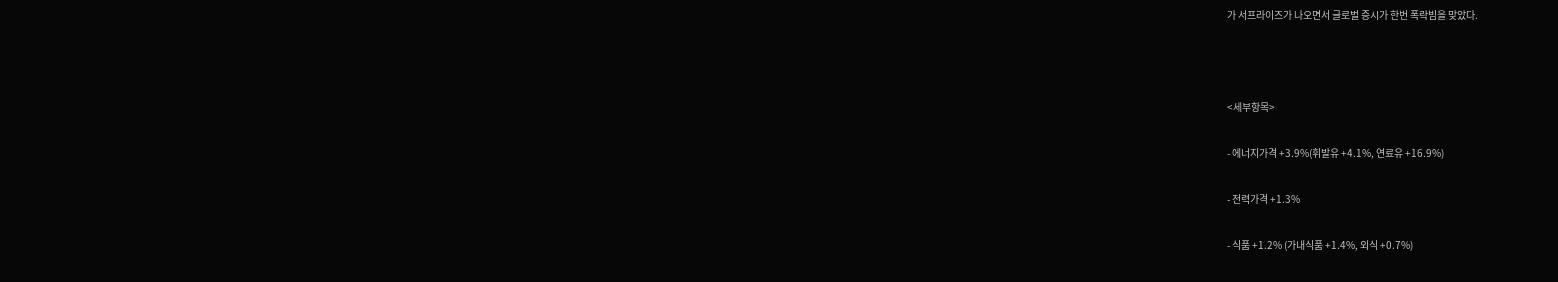가 서프라이즈가 나오면서 글로벌 증시가 한번 폭락빔을 맞았다.



<세부항목>

- 에너지가격 +3.9%(휘발유 +4.1%, 연료유 +16.9%)

- 전력가격 +1.3%

- 식품 +1.2% (가내식품 +1.4%, 외식 +0.7%)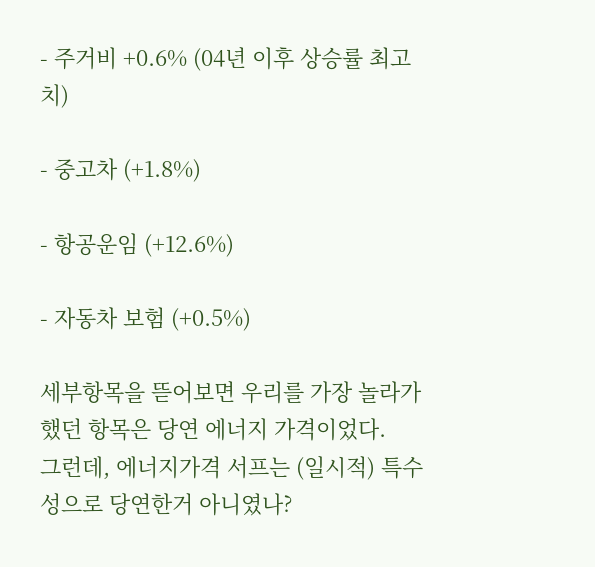- 주거비 +0.6% (04년 이후 상승률 최고치)

- 중고차 (+1.8%)

- 항공운임 (+12.6%)

- 자동차 보험 (+0.5%)

세부항목을 뜯어보면 우리를 가장 놀라가 했던 항목은 당연 에너지 가격이었다.
그런데, 에너지가격 서프는 (일시적) 특수성으로 당연한거 아니였나?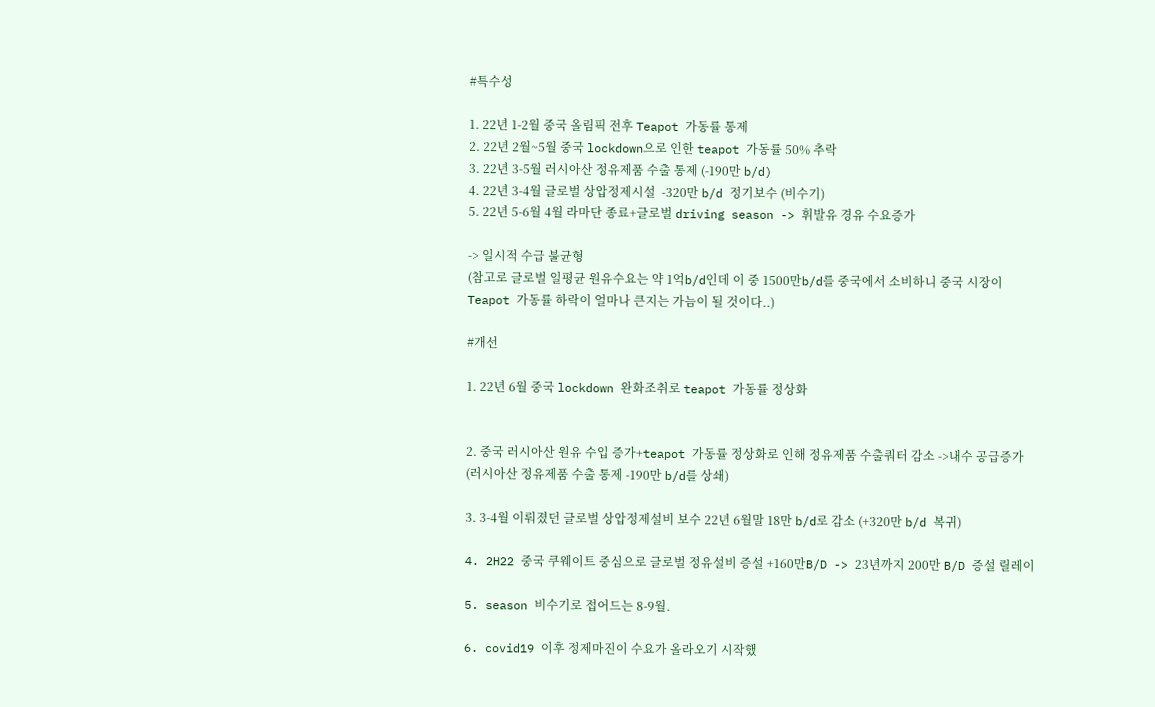#특수성

1. 22년 1-2월 중국 올림픽 전후 Teapot 가동률 통제
2. 22년 2월~5월 중국 lockdown으로 인한 teapot 가동률 50% 추락
3. 22년 3-5월 러시아산 정유제품 수출 통제 (-190만 b/d)
4. 22년 3-4월 글로벌 상압정제시설  -320만 b/d 정기보수 (비수기)
5. 22년 5-6월 4월 라마단 종료+글로벌 driving season -> 휘발유 경유 수요증가

-> 일시적 수급 불균형
(참고로 글로벌 일평균 원유수요는 약 1억b/d인데 이 중 1500만b/d를 중국에서 소비하니 중국 시장이 Teapot 가동률 하락이 얼마나 큰지는 가늠이 될 것이다..)

#개선

1. 22년 6월 중국 lockdown 완화조취로 teapot 가동률 정상화


2. 중국 러시아산 원유 수입 증가+teapot 가동률 정상화로 인해 정유제품 수출쿼터 감소 ->내수 공급증가 (러시아산 정유제품 수출 통제 -190만 b/d를 상쇄)

3. 3-4월 이뤄졌던 글로벌 상압정제설비 보수 22년 6월말 18만 b/d로 감소 (+320만 b/d 복귀)

4. 2H22 중국 쿠웨이트 중심으로 글로벌 정유설비 증설 +160만B/D -> 23년까지 200만 B/D 증설 릴레이

5. season 비수기로 접어드는 8-9월.

6. covid19 이후 정제마진이 수요가 올라오기 시작했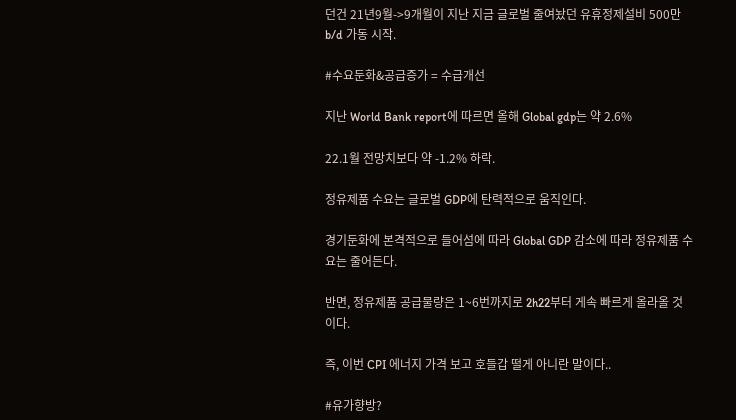던건 21년9월->9개월이 지난 지금 글로벌 줄여놨던 유휴정제설비 500만 b/d 가동 시작.

#수요둔화&공급증가 = 수급개선

지난 World Bank report에 따르면 올해 Global gdp는 약 2.6%

22.1월 전망치보다 약 -1.2% 하락.

정유제품 수요는 글로벌 GDP에 탄력적으로 움직인다.

경기둔화에 본격적으로 들어섬에 따라 Global GDP 감소에 따라 정유제품 수요는 줄어든다.

반면, 정유제품 공급물량은 1~6번까지로 2h22부터 게속 빠르게 올라올 것이다.

즉, 이번 CPI 에너지 가격 보고 호들갑 떨게 아니란 말이다..

#유가향방?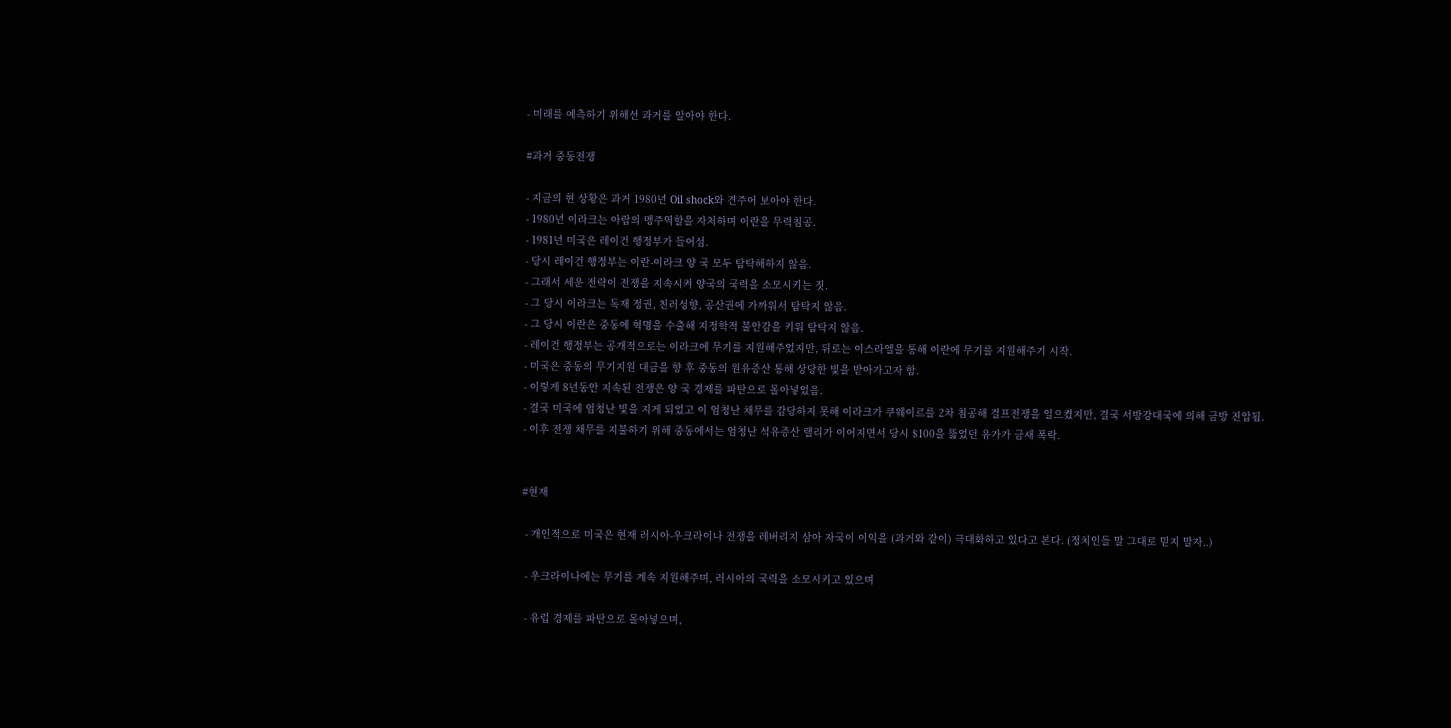- 미래를 예측하기 위해선 과거를 알아야 한다.

#과거 중동전쟁

- 지금의 현 상황은 과거 1980년 Oil shock와 견주어 보아야 한다.
- 1980년 이라크는 아랍의 맹주역할을 자처하며 이란을 무력침공.
- 1981년 미국은 레이건 행정부가 들어섬.
- 당시 레이건 행정부는 이란-이라크 양 국 모두 탐탁해하지 않음.
- 그래서 세운 전략이 전쟁을 지속시켜 양국의 국력을 소모시키는 짓.
- 그 당시 이라크는 독재 정권, 친러성향, 공산권에 가까워서 탐탁지 않음.
- 그 당시 이란은 중동에 혁명을 수출해 지정학적 불안감을 키워 탐탁지 않음.
- 레이건 행정부는 공개적으로는 이라크에 무기를 지원해주었지만, 뒤로는 이스라엘을 통해 이란에 무기를 지원해주기 시작.
- 미국은 중동의 무기지원 대금을 향 후 중동의 원유증산 통해 상당한 빛을 받아가고자 함.
- 이렇게 8년동안 지속된 전쟁은 양 국 경제를 파탄으로 몰아넣었음.
- 결국 미국에 엄청난 빛을 지게 되었고 이 엄청난 채무를 감당하지 못해 이라크가 쿠웨이르를 2차 침공해 걸프전쟁을 일으켰지만, 결국 서방강대국에 의해 금방 진압됨.
- 이후 전쟁 채무를 지불하기 위해 중동에서는 엄청난 석유증산 랠리가 이어지면서 당시 $100을 뚫었던 유가가 금새 폭락.


#현재

 - 개인적으로 미국은 현재 러시아-우크라이나 전쟁을 레버리지 삼아 자국이 이익을 (과거와 같이) 극대화하고 있다고 본다. (정치인들 말 그대로 믿지 말자..)

 - 우크라이나에는 무기를 계속 지원해주며, 러시아의 국력을 소모시키고 있으며

 - 유럽 경제를 파탄으로 몰아넣으며,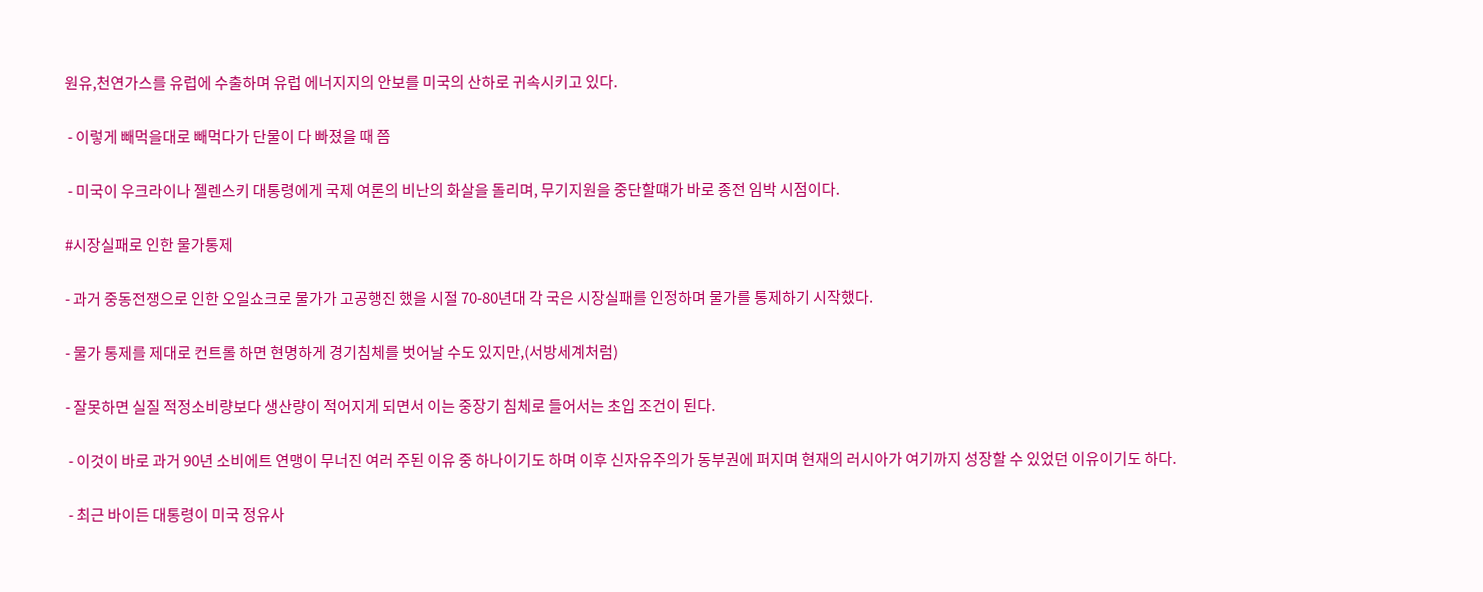원유,천연가스를 유럽에 수출하며 유럽 에너지지의 안보를 미국의 산하로 귀속시키고 있다.

 - 이렇게 빼먹을대로 빼먹다가 단물이 다 빠졌을 때 쯤

 - 미국이 우크라이나 젤렌스키 대통령에게 국제 여론의 비난의 화살을 돌리며, 무기지원을 중단할떄가 바로 종전 임박 시점이다.

#시장실패로 인한 물가통제

- 과거 중동전쟁으로 인한 오일쇼크로 물가가 고공행진 했을 시절 70-80년대 각 국은 시장실패를 인정하며 물가를 통제하기 시작했다.

- 물가 통제를 제대로 컨트롤 하면 현명하게 경기침체를 벗어날 수도 있지만,(서방세계처럼)

- 잘못하면 실질 적정소비량보다 생산량이 적어지게 되면서 이는 중장기 침체로 들어서는 초입 조건이 된다.

 - 이것이 바로 과거 90년 소비에트 연맹이 무너진 여러 주된 이유 중 하나이기도 하며 이후 신자유주의가 동부권에 퍼지며 현재의 러시아가 여기까지 성장할 수 있었던 이유이기도 하다.

 - 최근 바이든 대통령이 미국 정유사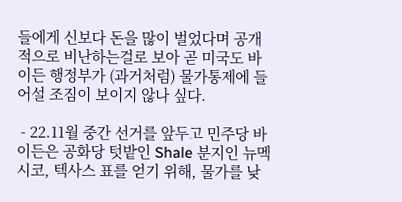들에게 신보다 돈을 많이 벌었다며 공개적으로 비난하는걸로 보아 곧 미국도 바이든 행정부가 (과거처럼) 물가통제에 들어설 조짐이 보이지 않나 싶다.

 - 22.11월 중간 선거를 앞두고 민주당 바이든은 공화당 텃밭인 Shale 분지인 뉴멕시코, 텍사스 표를 얻기 위해, 물가를 낮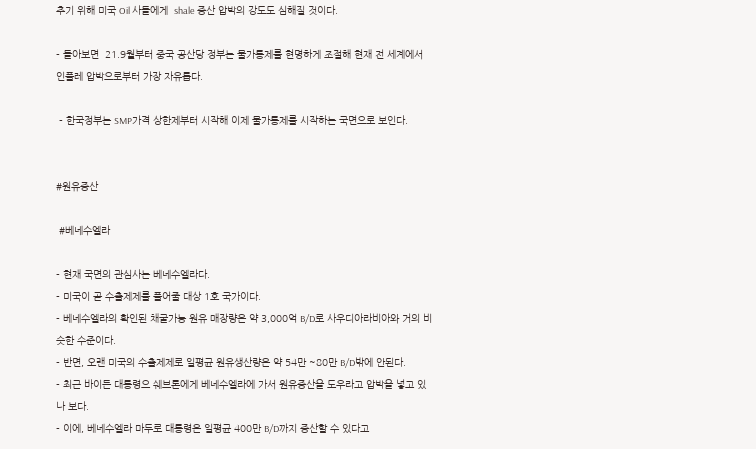추기 위해 미국 Oil 사들에게  shale 증산 압박의 강도도 심해질 것이다.

- 돌아보면  21.9월부터 중국 공산당 정부는 물가통제를 현명하게 조절해 현재 전 세계에서 인플레 압박으로부터 가장 자유롭다.

 - 한국정부는 SMP가격 상한제부터 시작해 이제 물가통제를 시작하는 국면으로 보인다.


#원유증산

 #베네수엘라

- 현재 국면의 관심사는 베네수엘라다.
- 미국이 곧 수출제제를 풀어줄 대상 1호 국가이다.
- 베네수엘라의 확인된 채굴가능 원유 매장량은 약 3,000억 B/D로 사우디아라비아와 거의 비슷한 수준이다.
- 반면, 오랜 미국의 수출제제로 일평균 원유생산량은 약 54만 ~80만 B/D밖에 안된다.
- 최근 바이든 대통령으 쉐브론에게 베네수엘라에 가서 원유증산을 도우라고 압박을 넣고 있나 보다.
- 이에, 베네수엘라 마두로 대통령은 일평균 400만 B/D까지 증산할 수 있다고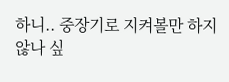하니.. 중장기로 지켜볼만 하지 않나 싶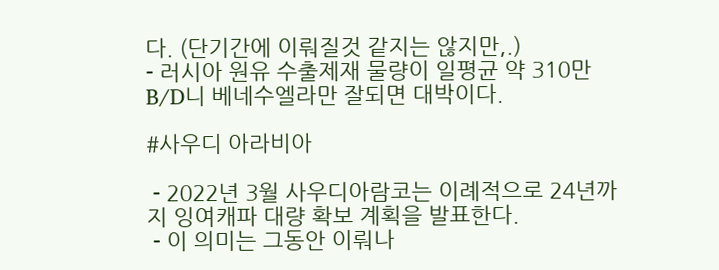다. (단기간에 이뤄질것 같지는 않지만,.)
- 러시아 원유 수출제재 물량이 일평균 약 310만 B/D니 베네수엘라만 잘되면 대박이다.

#사우디 아라비아

 - 2022년 3월 사우디아람코는 이례적으로 24년까지 잉여캐파 대량 확보 계획을 발표한다.
 - 이 의미는 그동안 이뤄나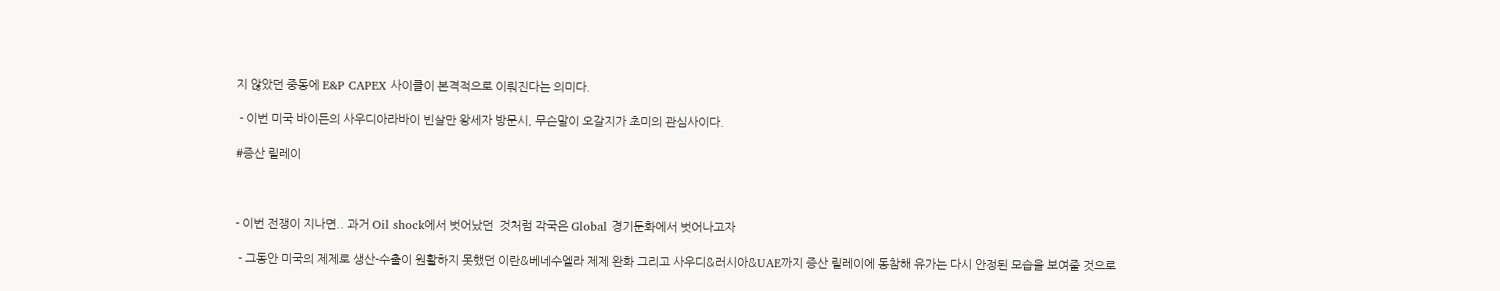지 않았던 중동에 E&P CAPEX 사이클이 본격적으로 이뤄진다는 의미다.

 - 이번 미국 바이든의 사우디아라바이 빈살만 왕세자 방문시, 무슨말이 오갈지가 초미의 관심사이다.

#증산 릴레이



- 이번 전쟁이 지나면.. 과거 Oil shock에서 벗어났던  것처럼 각국은 Global 경기둔화에서 벗어나고자

 - 그동안 미국의 제제로 생산-수출이 원활하지 못했던 이란&베네수엘라 제제 완화 그리고 사우디&러시아&UAE까지 증산 릴레이에 동참해 유가는 다시 안정된 모습을 보여줄 것으로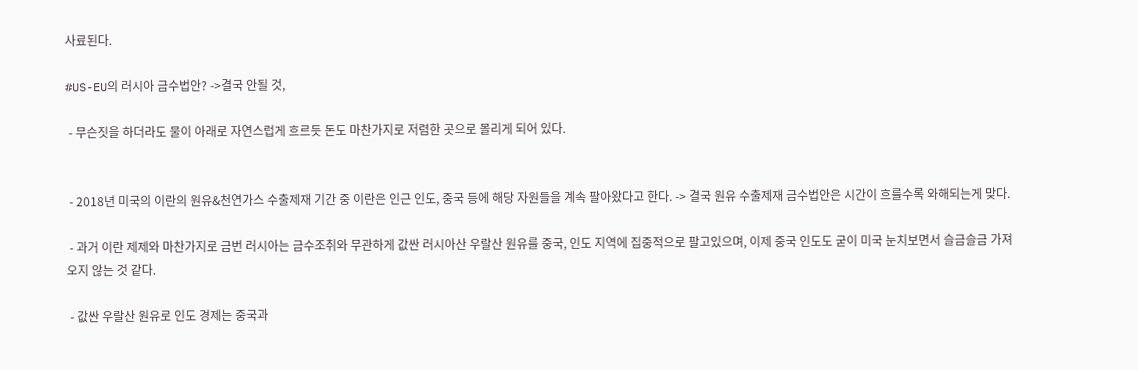사료된다.

#US-EU의 러시아 금수법안? ->결국 안될 것,

 - 무슨짓을 하더라도 물이 아래로 자연스럽게 흐르듯 돈도 마찬가지로 저렴한 곳으로 몰리게 되어 있다.


 - 2018년 미국의 이란의 원유&천연가스 수출제재 기간 중 이란은 인근 인도, 중국 등에 해당 자원들을 계속 팔아왔다고 한다. -> 결국 원유 수출제재 금수법안은 시간이 흐를수록 와해되는게 맞다.

 - 과거 이란 제제와 마찬가지로 금번 러시아는 금수조취와 무관하게 값싼 러시아산 우랄산 원유를 중국, 인도 지역에 집중적으로 팔고있으며, 이제 중국 인도도 굳이 미국 눈치보면서 슬금슬금 가져오지 않는 것 같다.

 - 값싼 우랄산 원유로 인도 경제는 중국과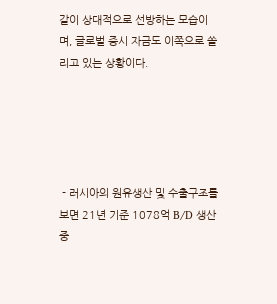같이 상대적으로 선방하는 모습이며, 글로벌 증시 자금도 이쪽으로 쏠리고 있는 상황이다.





 - 러시아의 원유생산 및 수출구조를 보면 21년 기준 1078억 B/D 생산 중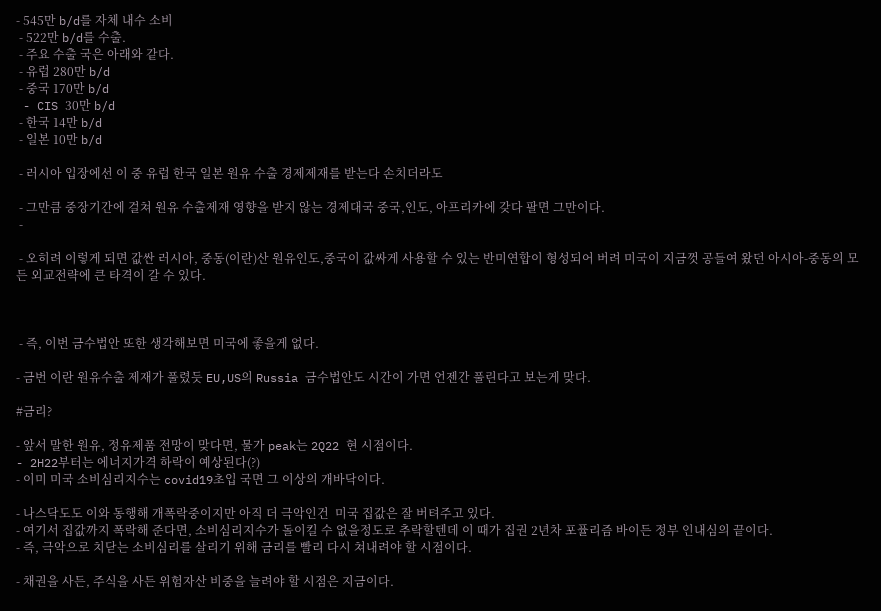- 545만 b/d를 자체 내수 소비
 - 522만 b/d를 수출.
 - 주요 수출 국은 아래와 같다.
 - 유럽 280만 b/d
 - 중국 170만 b/d
 - CIS 30만 b/d
 - 한국 14만 b/d
 - 일본 10만 b/d

 - 러시아 입장에선 이 중 유럽 한국 일본 원유 수출 경제제재를 받는다 손치더라도

 - 그만큼 중장기간에 걸쳐 원유 수출제재 영향을 받지 않는 경제대국 중국,인도, 아프리카에 갖다 팔면 그만이다.
 -

 - 오히려 이렇게 되면 값싼 러시아, 중동(이란)산 원유인도,중국이 값싸게 사용할 수 있는 반미연합이 형성되어 버려 미국이 지금껏 공들여 왔던 아시아-중동의 모든 외교전략에 큰 타격이 갈 수 있다.



 - 즉, 이번 금수법안 또한 생각해보면 미국에 좋을게 없다.

- 금번 이란 원유수출 제재가 풀렸듯 EU,US의 Russia 금수법안도 시간이 가면 언젠간 풀린다고 보는게 맞다.

#금리?

- 앞서 말한 원유, 정유제품 전망이 맞다면, 물가 peak는 2Q22 현 시점이다.
- 2H22부터는 에너지가격 하락이 예상된다(?)
- 이미 미국 소비심리지수는 covid19초입 국면 그 이상의 개바닥이다.

- 나스닥도도 이와 동행해 개폭락중이지만 아직 더 극악인건  미국 집값은 잘 버텨주고 있다.
- 여기서 집값까지 폭락해 준다면, 소비심리지수가 돌이킬 수 없을정도로 추락할텐데 이 때가 집권 2년차 포퓰리즘 바이든 정부 인내심의 끝이다.
- 즉, 극악으로 치닫는 소비심리를 살리기 위해 금리를 빨리 다시 쳐내려야 할 시점이다.

- 채권을 사든, 주식을 사든 위험자산 비중을 늘려야 할 시점은 지금이다.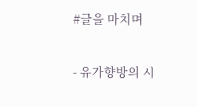#글을 마치며

- 유가향방의 시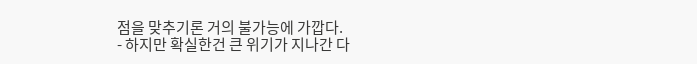점을 맞추기론 거의 불가능에 가깝다.
- 하지만 확실한건 큰 위기가 지나간 다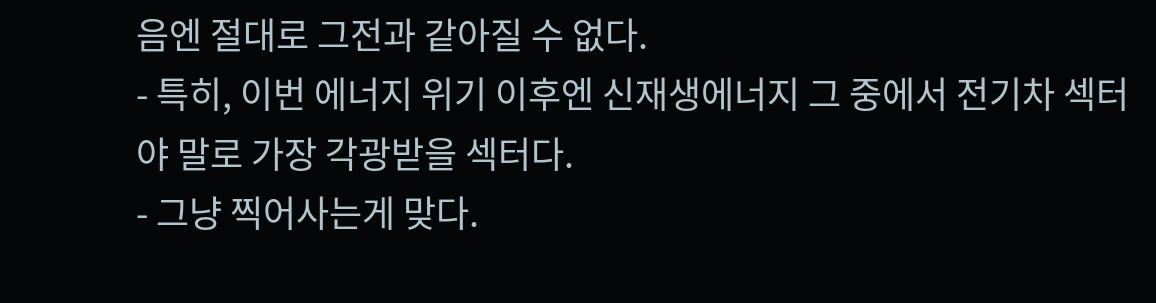음엔 절대로 그전과 같아질 수 없다.
- 특히, 이번 에너지 위기 이후엔 신재생에너지 그 중에서 전기차 섹터야 말로 가장 각광받을 섹터다.
- 그냥 찍어사는게 맞다.